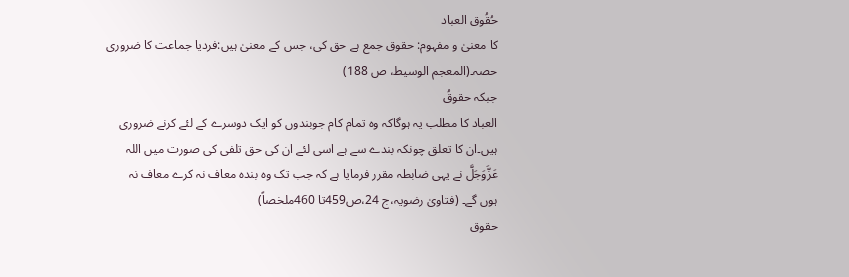حُقُوق العباد
کا معنیٰ و مفہوم: حقوق جمع ہے حق کی، جس کے معنیٰ ہیں:فردیا جماعت کا ضروری
حصہ۔(المعجم الوسیط، ص 188)
جبکہ حقوقُ
العباد کا مطلب یہ ہوگاکہ وہ تمام کام جوبندوں کو ایک دوسرے کے لئے کرنے ضروری
ہیں۔ان کا تعلق چونکہ بندے سے ہے اسی لئے ان کی حق تلفی کی صورت میں اللہ
عَزَّوَجَلَّ نے یہی ضابطہ مقرر فرمایا ہے کہ جب تک وہ بندہ معاف نہ کرے معاف نہ
ہوں گے۔ (فتاویٰ رضویہ،ج 24،ص459تا 460ملخصاً)
حقوق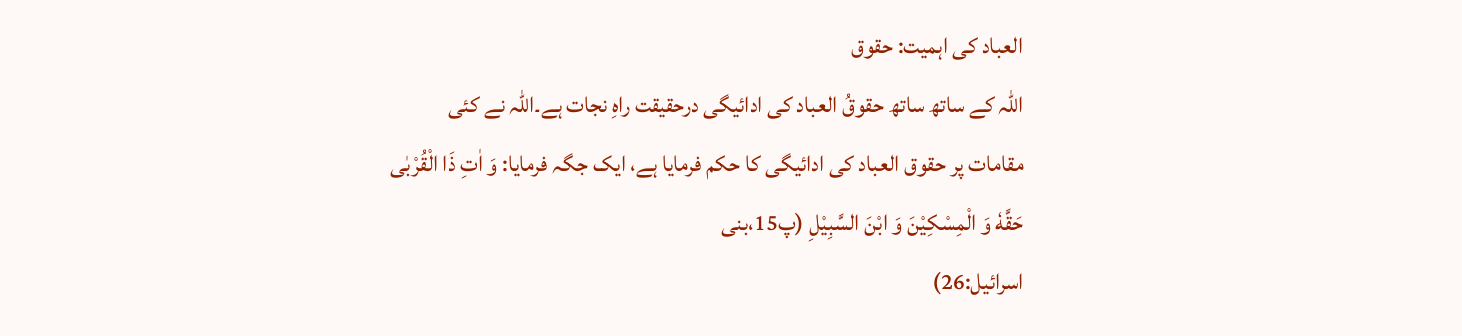العباد کی اہمیت: حقوق
اللہ کے ساتھ ساتھ حقوقُ العباد کی ادائیگی درحقیقت راہِ نجات ہے۔اللہ نے کئی
مقامات پر حقوق العباد کی ادائیگی کا حکم فرمایا ہے، ایک جگہ فرمایا: وَ اٰتِ ذَا الْقُرْبٰى
حَقَّهٗ وَ الْمِسْكِیْنَ وَ ابْنَ السَّبِیْلِ (پ15،بنی
اسرائیل:26)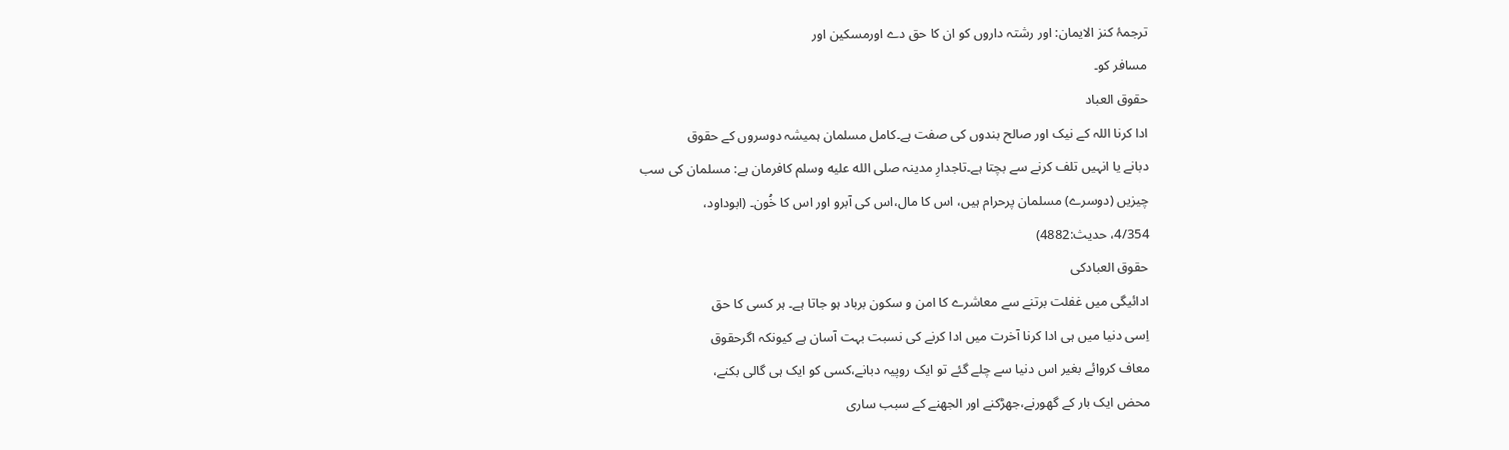ترجمۂ کنز الایمان: اور رشتہ داروں کو ان کا حق دے اورمسکین اور
مسافر کو۔
حقوق العباد
ادا کرنا اللہ کے نیک اور صالح بندوں کی صفت ہے۔کامل مسلمان ہمیشہ دوسروں کے حقوق
دبانے یا انہیں تلف کرنے سے بچتا ہے۔تاجدارِ مدینہ صلى الله عليه وسلم کافرمان ہے: مسلمان کی سب
چیزیں (دوسرے) مسلمان پرحرام ہیں، اس کا مال،اس کی آبرو اور اس کا خُون۔ (ابوداود،
4/354، حدیث:4882)
حقوق العبادکی
ادائیگی میں غفلت برتنے سے معاشرے کا امن و سکون برباد ہو جاتا ہے۔ ہر کسی کا حق
اِسی دنیا میں ہی ادا کرنا آخرت میں ادا کرنے کی نسبت بہت آسان ہے کیونکہ اگرحقوق
معاف کروائے بغیر اس دنیا سے چلے گئے تو ایک روپیہ دبانے،کسی کو ایک ہی گالی بکنے،
محض ایک بار کے گھورنے،جھڑکنے اور الجھنے کے سبب ساری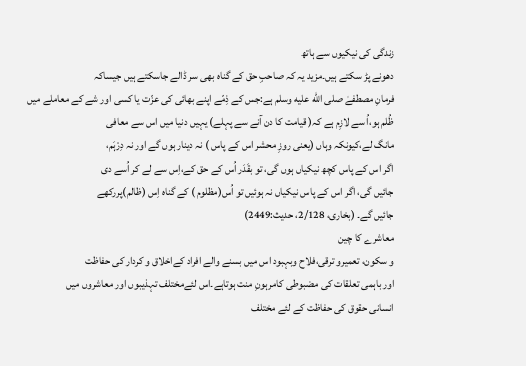زندگی کی نیکیوں سے ہاتھ
دھونے پڑ سکتے ہیں۔مزید یہ کہ صاحبِ حق کے گناہ بھی سر ڈالے جاسکتے ہیں جیساکہ
فرمانِ مصطفےٰ صلى الله عليه وسلم ہے:جس کے ذِمّے اپنے بھائی کی عزّت یا کسی اور شے کے معاملے میں
ظُلم ہو،اُ سے لازِم ہے کہ( قیامت کا دن آنے سے پہلے) یہیں دنیا میں اس سے معافی
مانگ لے،کیونکہ وہاں (یعنی روزِ محشر اس کے پاس ) نہ دینار ہوں گے اور نہ دِرْہَم،
اگر اس کے پاس کچھ نیکیاں ہوں گی، تو بقَدَر اُس کے حق کے،اِس سے لے کر اُسے دی
جائیں گی، اگر اس کے پاس نیکیاں نہ ہوئیں تو اُس(مظلوم ) کے گناہ اِس (ظالم)پررکھے
جائیں گے۔ (بخاری، 2/128، حدیث:2449)
معاشرے کا چین
و سکون، تعمیرو ترقی،فلاح وبہبود اس میں بسنے والے افراد کےاخلاق و کردار کی حفاظت
اور باہمی تعلقات کی مضبوطی کامرہونِ منت ہوتاہے۔اس لئےمختلف تہذیبوں اور معاشروں میں
انسانی حقوق کی حفاظت کے لئے مختلف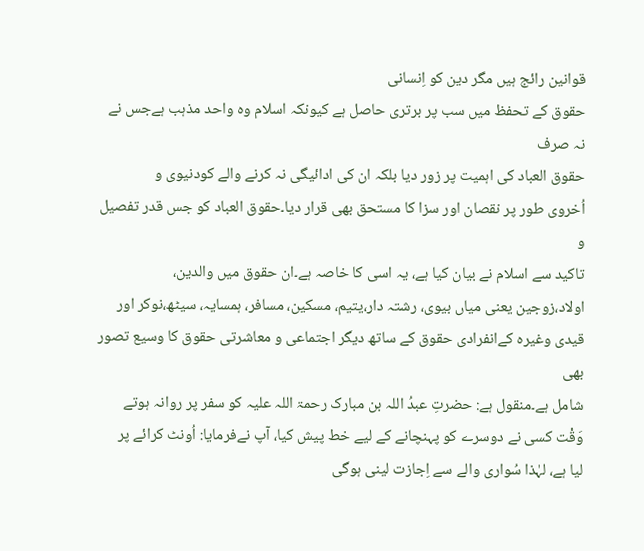قوانین رائج ہیں مگر دین کو اِنسانی
حقوق کے تحفظ میں سب پر برتری حاصل ہے کیونکہ اسلام وہ واحد مذہب ہےجس نے نہ صرف
حقوق العباد کی اہمیت پر زور دیا بلکہ ان کی ادائیگی نہ کرنے والے کودنیوی و
اُخروی طور پر نقصان اور سزا کا مستحق بھی قرار دیا۔حقوق العباد کو جس قدر تفصیل و
تاکید سے اسلام نے بیان کیا ہے، یہ اسی کا خاصہ ہے۔ان حقوق میں والدین،
اولاد،زوجین یعنی میاں بیوی، رشتہ دار،یتیم، مسکین، مسافر، ہمسایہ، سیٹھ،نوکر اور
قیدی وغیرہ کےانفرادی حقوق کے ساتھ دیگر اجتماعی و معاشرتی حقوق کا وسیع تصور بھی
شامل ہے۔منقول ہے: حضرتِ عبدُ اللہ بن مبارک رحمۃ اللہ علیہ کو سفر پر روانہ ہوتے
وَقْت کسی نے دوسرے کو پہنچانے کے لیے خط پیش کیا، آپ نےفرمایا: اُونٹ کرائے پر
لیا ہے، لہٰذا سُواری والے سے اِجازت لینی ہوگی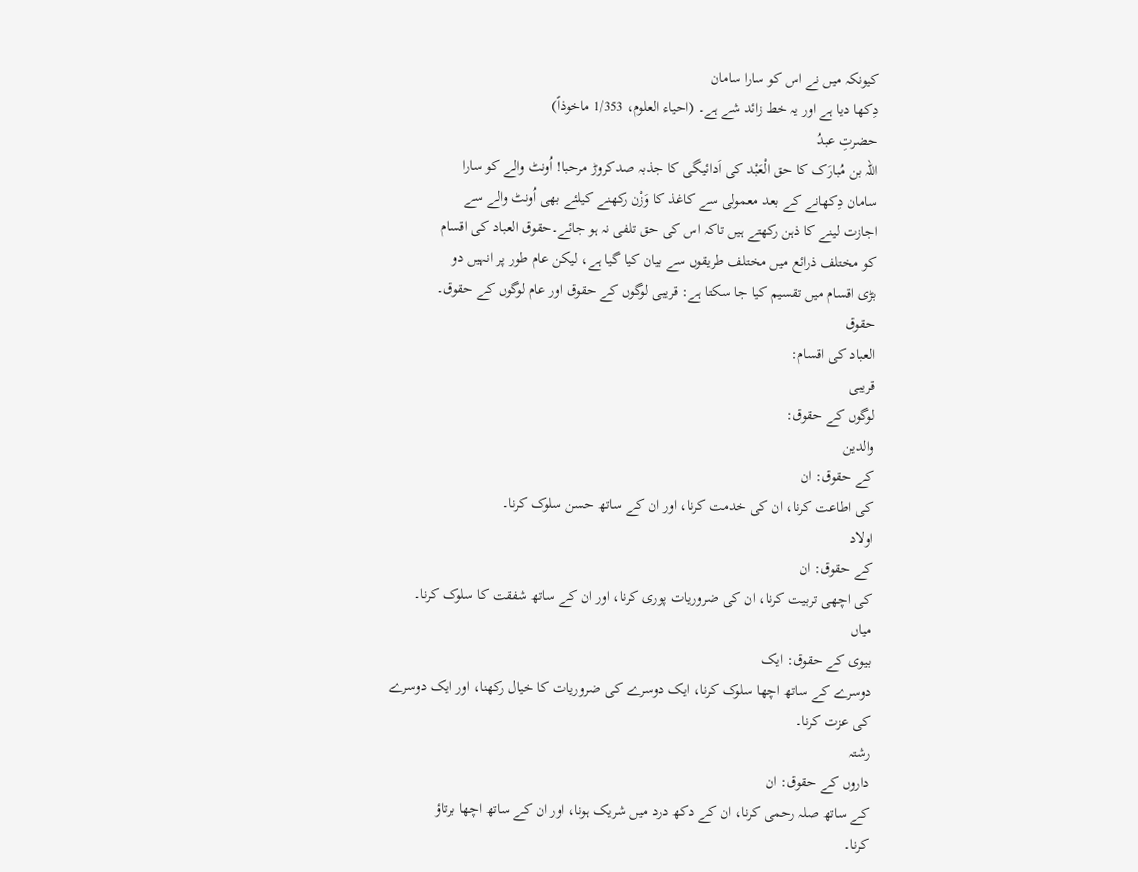کیونکہ میں نے اس کو سارا سامان
دِکھا دیا ہے اور یہ خط زائد شے ہے۔ (احیاء العلوم، 1/353 ماخوذاً)
حضرتِ عبدُ
اللہ بن مُبارَک کا حق الْعَبْد کی اَدائیگی کا جذبہ صدکروڑ مرحبا! اُونٹ والے کو سارا
سامان دِکھانے کے بعد معمولی سے کاغذ کا وَزْن رکھنے کیلئے بھی اُونٹ والے سے
اجازت لینے کا ذہن رکھتے ہیں تاکہ اس کی حق تلفی نہ ہو جائے۔حقوق العباد کی اقسام
کو مختلف ذرائع میں مختلف طریقوں سے بیان کیا گیا ہے، لیکن عام طور پر انہیں دو
بڑی اقسام میں تقسیم کیا جا سکتا ہے: قریبی لوگوں کے حقوق اور عام لوگوں کے حقوق۔
حقوق
العباد کی اقسام:
قریبی
لوگوں کے حقوق:
والدین
کے حقوق: ان
کی اطاعت کرنا، ان کی خدمت کرنا، اور ان کے ساتھ حسن سلوک کرنا۔
اولاد
کے حقوق: ان
کی اچھی تربیت کرنا، ان کی ضروریات پوری کرنا، اور ان کے ساتھ شفقت کا سلوک کرنا۔
میاں
بیوی کے حقوق: ایک
دوسرے کے ساتھ اچھا سلوک کرنا، ایک دوسرے کی ضروریات کا خیال رکھنا، اور ایک دوسرے
کی عزت کرنا۔
رشتہ
داروں کے حقوق: ان
کے ساتھ صلہ رحمی کرنا، ان کے دکھ درد میں شریک ہونا، اور ان کے ساتھ اچھا برتاؤ
کرنا۔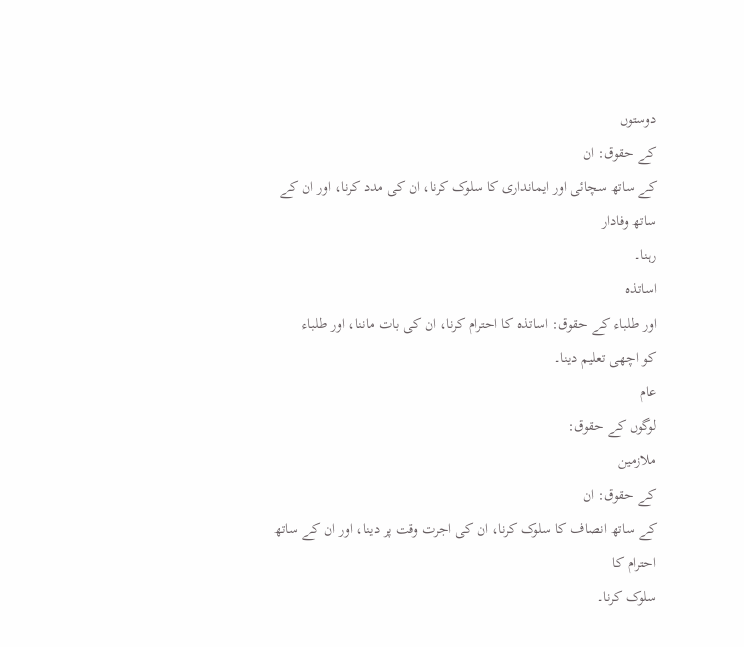دوستوں
کے حقوق: ان
کے ساتھ سچائی اور ایمانداری کا سلوک کرنا، ان کی مدد کرنا، اور ان کے ساتھ وفادار
رہنا۔
اساتذہ
اور طلباء کے حقوق: اساتذہ کا احترام کرنا، ان کی بات ماننا، اور طلباء
کو اچھی تعلیم دینا۔
عام
لوگوں کے حقوق:
ملازمین
کے حقوق: ان
کے ساتھ انصاف کا سلوک کرنا، ان کی اجرت وقت پر دینا، اور ان کے ساتھ احترام کا
سلوک کرنا۔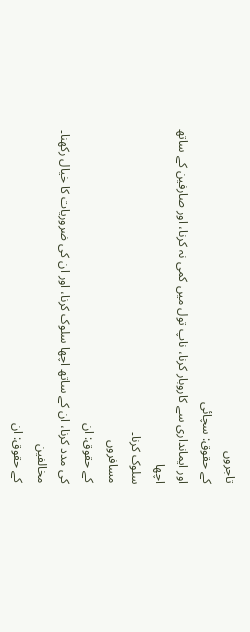تاجروں
کے حقوق: سچائی
اور ایمانداری سے کاروبار کرنا، ناپ تول میں کمی نہ کرنا، اور صارفین کے ساتھ اچھا
سلوک کرنا۔
مسافروں
کے حقوق: ان
کی مدد کرنا، ان کے ساتھ اچھا سلوک کرنا، اور ان کی ضروریات کا خیال رکھنا۔
مخالفین
کے حقوق: ان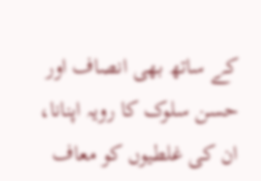کے ساتھ بھی انصاف اور حسن سلوک کا رویہ اپنانا، ان کی غلطیوں کو معاف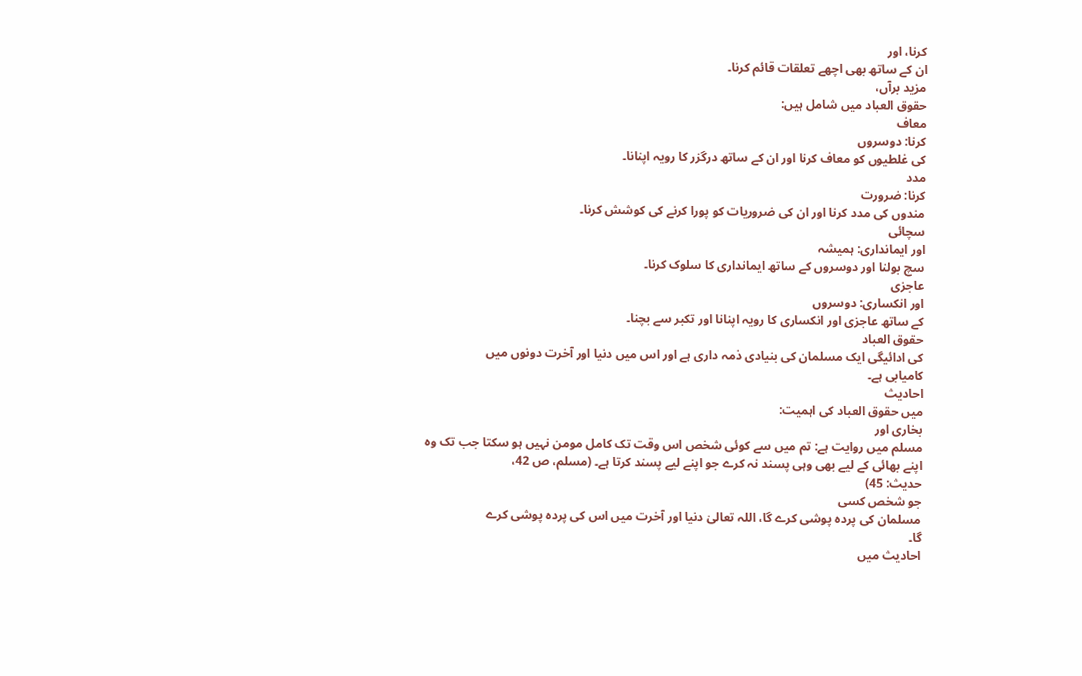کرنا، اور
ان کے ساتھ بھی اچھے تعلقات قائم کرنا۔
مزید برآں،
حقوق العباد میں شامل ہیں:
معاف
کرنا: دوسروں
کی غلطیوں کو معاف کرنا اور ان کے ساتھ درگزر کا رویہ اپنانا۔
مدد
کرنا: ضرورت
مندوں کی مدد کرنا اور ان کی ضروریات کو پورا کرنے کی کوشش کرنا۔
سچائی
اور ایمانداری: ہمیشہ
سچ بولنا اور دوسروں کے ساتھ ایمانداری کا سلوک کرنا۔
عاجزی
اور انکساری: دوسروں
کے ساتھ عاجزی اور انکساری کا رویہ اپنانا اور تکبر سے بچنا۔
حقوق العباد
کی ادائیگی ایک مسلمان کی بنیادی ذمہ داری ہے اور اس میں دنیا اور آخرت دونوں میں
کامیابی ہے۔
احادیث
میں حقوق العباد کی اہمیت:
بخاری اور
مسلم میں روایت ہے: تم میں سے کوئی شخص اس وقت تک کامل مومن نہیں ہو سکتا جب تک وہ
اپنے بھائی کے لیے بھی وہی پسند نہ کرے جو اپنے لیے پسند کرتا ہے۔ (مسلم، ص 42،
حدیث: 45)
جو شخص کسی
مسلمان کی پردہ پوشی کرے گا، اللہ تعالیٰ دنیا اور آخرت میں اس کی پردہ پوشی کرے
گا۔
احادیث میں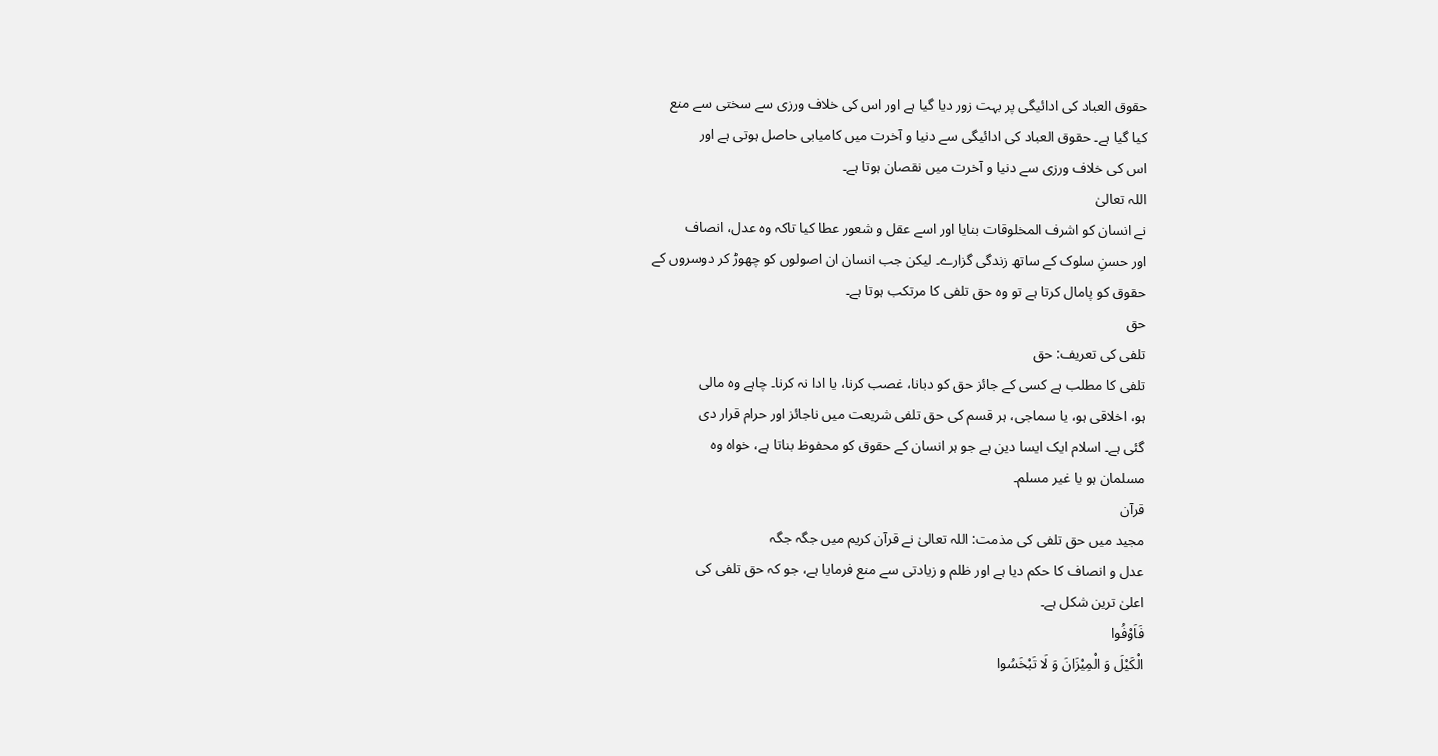حقوق العباد کی ادائیگی پر بہت زور دیا گیا ہے اور اس کی خلاف ورزی سے سختی سے منع
کیا گیا ہے۔ حقوق العباد کی ادائیگی سے دنیا و آخرت میں کامیابی حاصل ہوتی ہے اور
اس کی خلاف ورزی سے دنیا و آخرت میں نقصان ہوتا ہے۔
اللہ تعالیٰ
نے انسان کو اشرف المخلوقات بنایا اور اسے عقل و شعور عطا کیا تاکہ وہ عدل، انصاف
اور حسنِ سلوک کے ساتھ زندگی گزارے۔ لیکن جب انسان ان اصولوں کو چھوڑ کر دوسروں کے
حقوق کو پامال کرتا ہے تو وہ حق تلفی کا مرتکب ہوتا ہے۔
حق
تلفی کی تعریف: حق
تلفی کا مطلب ہے کسی کے جائز حق کو دبانا، غصب کرنا، یا ادا نہ کرنا۔ چاہے وہ مالی
ہو، اخلاقی ہو، یا سماجی، ہر قسم کی حق تلفی شریعت میں ناجائز اور حرام قرار دی
گئی ہے۔ اسلام ایک ایسا دین ہے جو ہر انسان کے حقوق کو محفوظ بناتا ہے، خواہ وہ
مسلمان ہو یا غیر مسلم۔
قرآن
مجید میں حق تلفی کی مذمت: اللہ تعالیٰ نے قرآن کریم میں جگہ جگہ
عدل و انصاف کا حکم دیا ہے اور ظلم و زیادتی سے منع فرمایا ہے، جو کہ حق تلفی کی
اعلیٰ ترین شکل ہے۔
فَاَوْفُوا
الْكَیْلَ وَ الْمِیْزَانَ وَ لَا تَبْخَسُوا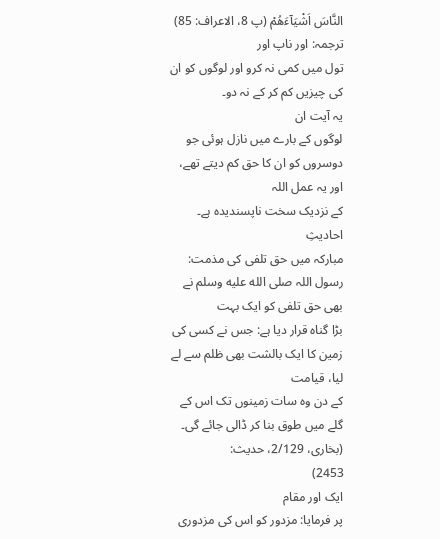النَّاسَ اَشْیَآءَهُمْ (پ 8، الاعراف: 85) ترجمہ: اور ناپ اور
تول میں کمی نہ کرو اور لوگوں کو ان کی چیزیں کم کر کے نہ دو۔
یہ آیت ان
لوگوں کے بارے میں نازل ہوئی جو دوسروں کو ان کا حق کم دیتے تھے، اور یہ عمل اللہ
کے نزدیک سخت ناپسندیدہ ہے۔
احادیثِ
مبارکہ میں حق تلفی کی مذمت: رسول اللہ صلى الله عليه وسلم نے بھی حق تلفی کو ایک بہت
بڑا گناہ قرار دیا ہے: جس نے کسی کی زمین کا ایک بالشت بھی ظلم سے لے لیا، قیامت
کے دن وہ سات زمینوں تک اس کے گلے میں طوق بنا کر ڈالی جائے گی۔ (بخاری، 2/129، حدیث:
2453)
ایک اور مقام
پر فرمایا: مزدور کو اس کی مزدوری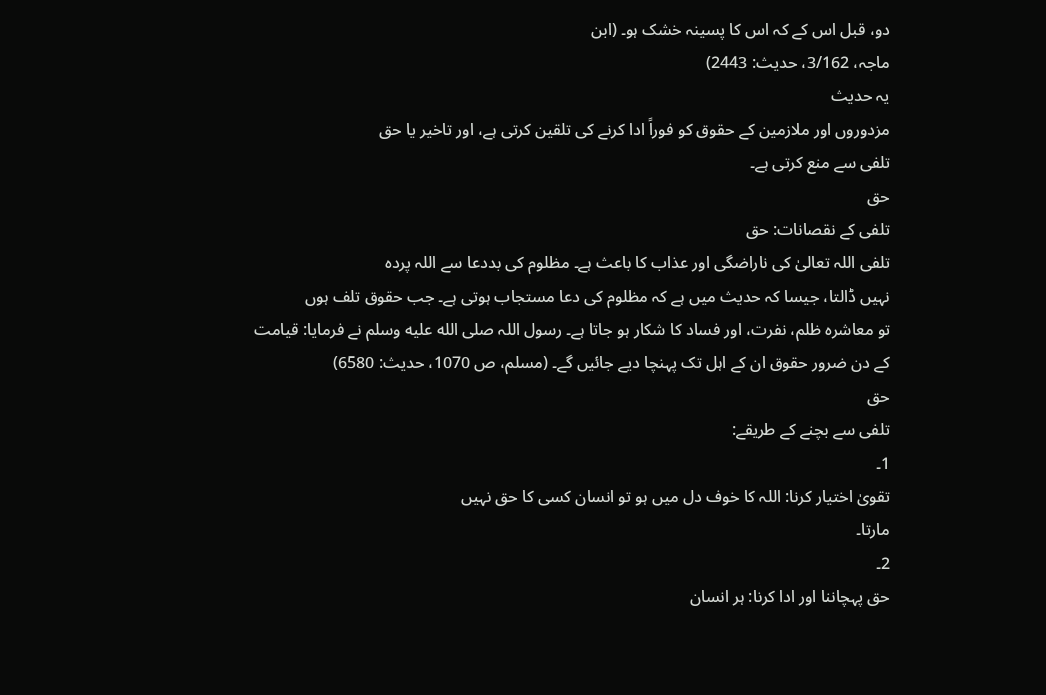دو، قبل اس کے کہ اس کا پسینہ خشک ہو۔ (ابن
ماجہ، 3/162، حدیث: 2443)
یہ حدیث
مزدوروں اور ملازمین کے حقوق کو فوراً ادا کرنے کی تلقین کرتی ہے، اور تاخیر یا حق
تلفی سے منع کرتی ہے۔
حق
تلفی کے نقصانات: حق
تلفی اللہ تعالیٰ کی ناراضگی اور عذاب کا باعث ہے۔ مظلوم کی بددعا سے اللہ پردہ
نہیں ڈالتا، جیسا کہ حدیث میں ہے کہ مظلوم کی دعا مستجاب ہوتی ہے۔ جب حقوق تلف ہوں
تو معاشرہ ظلم، نفرت، اور فساد کا شکار ہو جاتا ہے۔ رسول اللہ صلى الله عليه وسلم نے فرمایا: قیامت
کے دن ضرور حقوق ان کے اہل تک پہنچا دیے جائیں گے۔ (مسلم، ص 1070، حدیث: 6580)
حق
تلفی سے بچنے کے طریقے:
1۔
تقویٰ اختیار کرنا: اللہ کا خوف دل میں ہو تو انسان کسی کا حق نہیں
مارتا۔
2۔
حق پہچاننا اور ادا کرنا: ہر انسان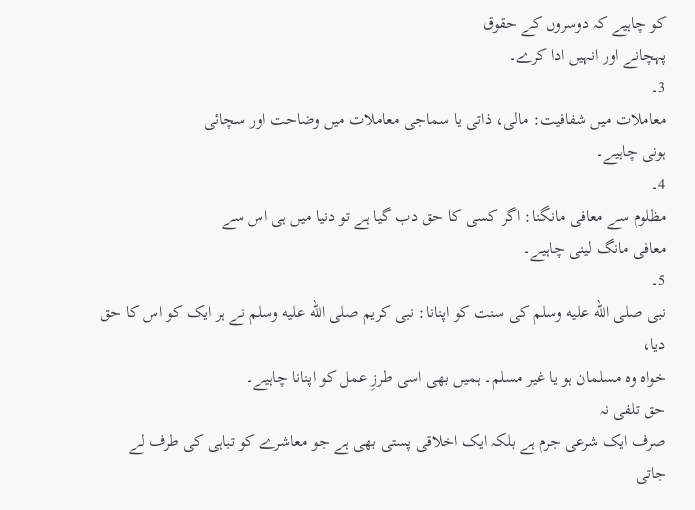کو چاہیے کہ دوسروں کے حقوق
پہچانے اور انہیں ادا کرے۔
3۔
معاملات میں شفافیت: مالی، ذاتی یا سماجی معاملات میں وضاحت اور سچائی
ہونی چاہیے۔
4۔
مظلوم سے معافی مانگنا: اگر کسی کا حق دب گیا ہے تو دنیا میں ہی اس سے
معافی مانگ لینی چاہیے۔
5۔
نبی صلى الله عليه وسلم کی سنت کو اپنانا: نبی کریم صلى الله عليه وسلم نے ہر ایک کو اس کا حق دیا،
خواہ وہ مسلمان ہو یا غیر مسلم۔ ہمیں بھی اسی طرزِ عمل کو اپنانا چاہیے۔
حق تلفی نہ
صرف ایک شرعی جرم ہے بلکہ ایک اخلاقی پستی بھی ہے جو معاشرے کو تباہی کی طرف لے
جاتی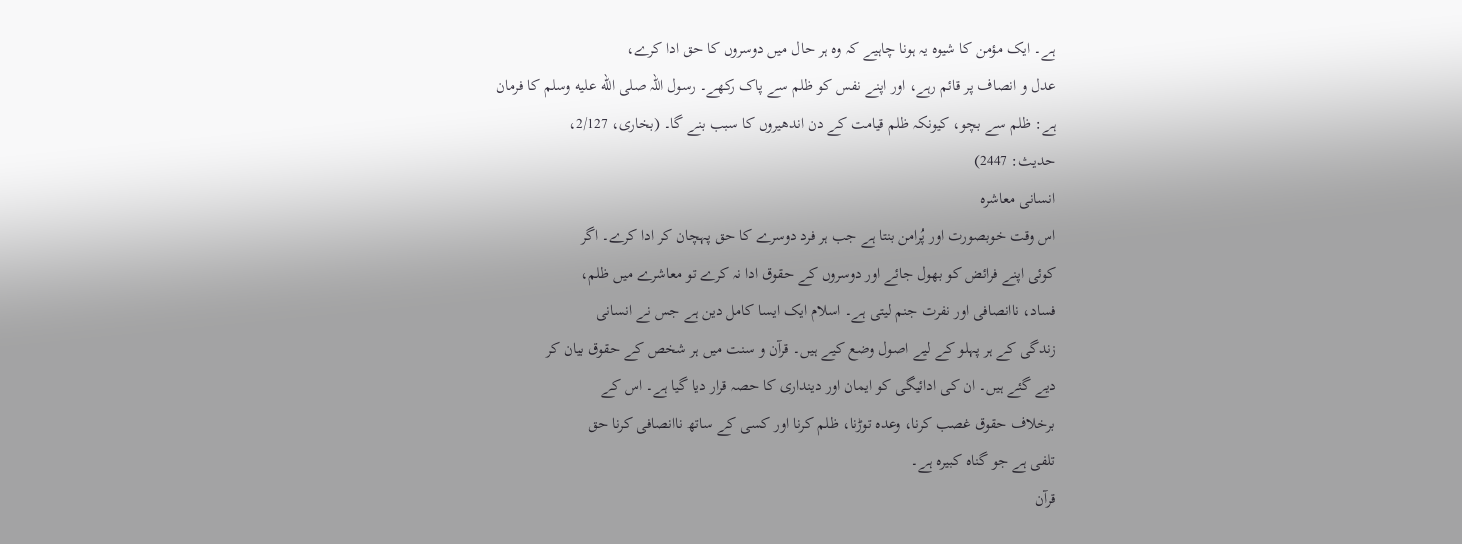ہے۔ ایک مؤمن کا شیوہ یہ ہونا چاہیے کہ وہ ہر حال میں دوسروں کا حق ادا کرے،
عدل و انصاف پر قائم رہے، اور اپنے نفس کو ظلم سے پاک رکھے۔ رسول اللہ صلى الله عليه وسلم کا فرمان
ہے: ظلم سے بچو، کیونکہ ظلم قیامت کے دن اندھیروں کا سبب بنے گا۔ (بخاری، 2/127،
حدیث: 2447)
انسانی معاشرہ
اس وقت خوبصورت اور پُرامن بنتا ہے جب ہر فرد دوسرے کا حق پہچان کر ادا کرے۔ اگر
کوئی اپنے فرائض کو بھول جائے اور دوسروں کے حقوق ادا نہ کرے تو معاشرے میں ظلم،
فساد، ناانصافی اور نفرت جنم لیتی ہے۔ اسلام ایک ایسا کامل دین ہے جس نے انسانی
زندگی کے ہر پہلو کے لیے اصول وضع کیے ہیں۔ قرآن و سنت میں ہر شخص کے حقوق بیان کر
دیے گئے ہیں۔ ان کی ادائیگی کو ایمان اور دینداری کا حصہ قرار دیا گیا ہے۔ اس کے
برخلاف حقوق غصب کرنا، وعدہ توڑنا، ظلم کرنا اور کسی کے ساتھ ناانصافی کرنا حق
تلفی ہے جو گناہ کبیرہ ہے۔
قرآن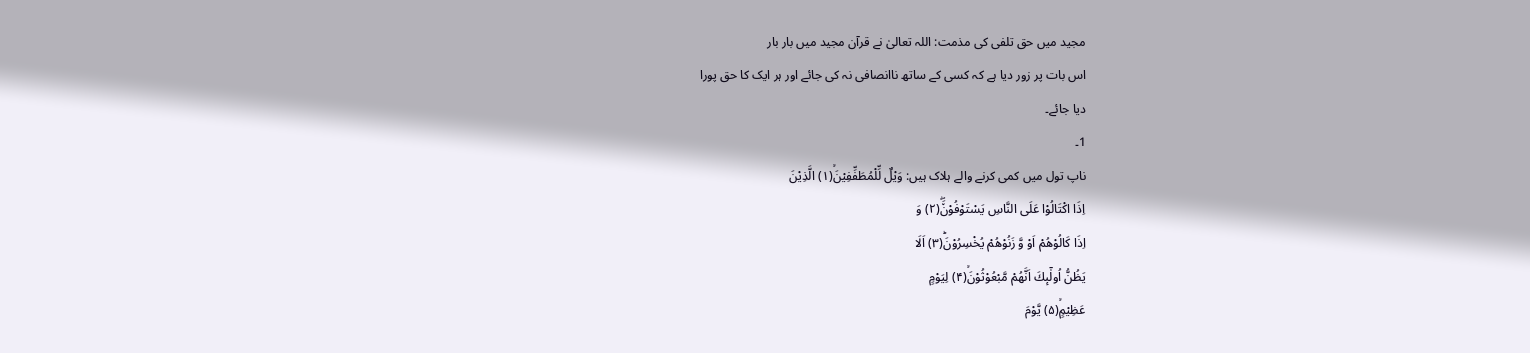مجید میں حق تلفی کی مذمت: اللہ تعالیٰ نے قرآن مجید میں بار بار
اس بات پر زور دیا ہے کہ کسی کے ساتھ ناانصافی نہ کی جائے اور ہر ایک کا حق پورا
دیا جائے۔
1۔
ناپ تول میں کمی کرنے والے ہلاک ہیں: وَیْلٌ لِّلْمُطَفِّفِیْنَۙ(۱) الَّذِیْنَ
اِذَا اكْتَالُوْا عَلَى النَّاسِ یَسْتَوْفُوْنَ٘ۖ(۲) وَ
اِذَا كَالُوْهُمْ اَوْ وَّ زَنُوْهُمْ یُخْسِرُوْنَؕ(۳) اَلَا
یَظُنُّ اُولٰٓىٕكَ اَنَّهُمْ مَّبْعُوْثُوْنَۙ(۴) لِیَوْمٍ
عَظِیْمٍۙ(۵) یَّوْمَ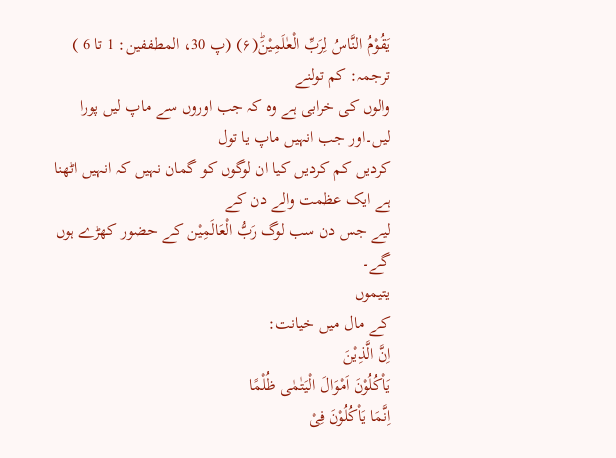یَقُوْمُ النَّاسُ لِرَبِّ الْعٰلَمِیْنَؕ(۶) (پ 30، المطففین: 1 تا 6 ) ترجمہ: کم تولنے
والوں کی خرابی ہے وہ کہ جب اوروں سے ماپ لیں پورا لیں۔اور جب انہیں ماپ یا تول
کردیں کم کردیں کیا ان لوگوں کو گمان نہیں کہ انہیں اٹھنا ہے ایک عظمت والے دن کے
لیے جس دن سب لوگ رَبُّ الْعَالَمِیْن کے حضور کھڑے ہوں گے۔
یتیموں
کے مال میں خیانت:
اِنَّ الَّذِیْنَ
یَاْكُلُوْنَ اَمْوَالَ الْیَتٰمٰى ظُلْمًا
اِنَّمَا یَاْكُلُوْنَ فِیْ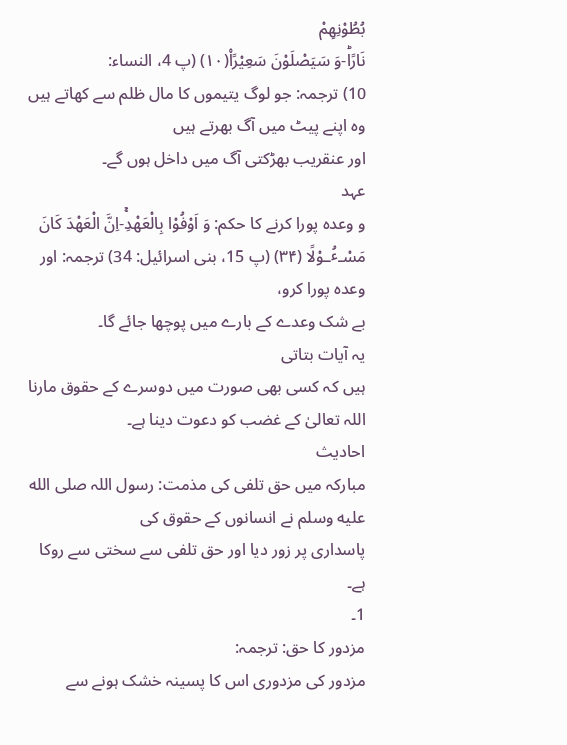بُطُوْنِهِمْ
نَارًاؕ-وَ سَیَصْلَوْنَ سَعِیْرًا۠(۱۰) (پ 4، النساء:
10) ترجمہ: جو لوگ یتیموں کا مال ظلم سے کھاتے ہیں وہ اپنے پیٹ میں آگ بھرتے ہیں
اور عنقریب بھڑکتی آگ میں داخل ہوں گے۔
عہد
و وعدہ پورا کرنے کا حکم: وَ اَوْفُوْا بِالْعَهْدِۚ-اِنَّ الْعَهْدَ كَانَ
مَسْـٴُـوْلًا (۳۴) (پ 15، بنی اسرائیل: 34) ترجمہ: اور وعدہ پورا کرو،
بے شک وعدے کے بارے میں پوچھا جائے گا۔
یہ آیات بتاتی
ہیں کہ کسی بھی صورت میں دوسرے کے حقوق مارنا اللہ تعالیٰ کے غضب کو دعوت دینا ہے۔
احادیث
مبارکہ میں حق تلفی کی مذمت: رسول اللہ صلى الله عليه وسلم نے انسانوں کے حقوق کی
پاسداری پر زور دیا اور حق تلفی سے سختی سے روکا ہے۔
1۔
مزدور کا حق: ترجمہ:
مزدور کی مزدوری اس کا پسینہ خشک ہونے سے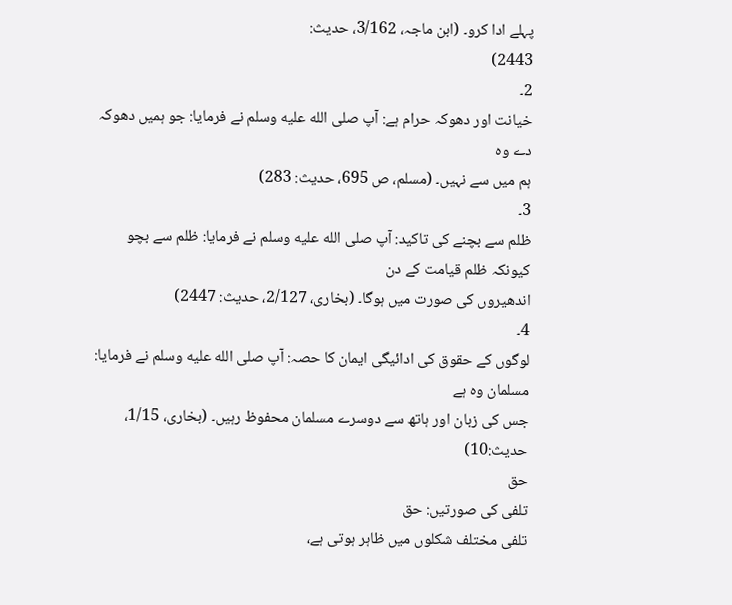پہلے ادا کرو۔ (ابن ماجہ، 3/162، حدیث:
2443)
2۔
خیانت اور دھوکہ حرام ہے: آپ صلى الله عليه وسلم نے فرمایا: جو ہمیں دھوکہ دے وہ
ہم میں سے نہیں۔ (مسلم، ص 695، حدیث: 283)
3۔
ظلم سے بچنے کی تاکید: آپ صلى الله عليه وسلم نے فرمایا: ظلم سے بچو کیونکہ ظلم قیامت کے دن
اندھیروں کی صورت میں ہوگا۔ (بخاری، 2/127، حدیث: 2447)
4۔
لوگوں کے حقوق کی ادائیگی ایمان کا حصہ: آپ صلى الله عليه وسلم نے فرمایا: مسلمان وہ ہے
جس کی زبان اور ہاتھ سے دوسرے مسلمان محفوظ رہیں۔ (بخاری، 1/15، حدیث:10)
حق
تلفی کی صورتیں: حق
تلفی مختلف شکلوں میں ظاہر ہوتی ہے،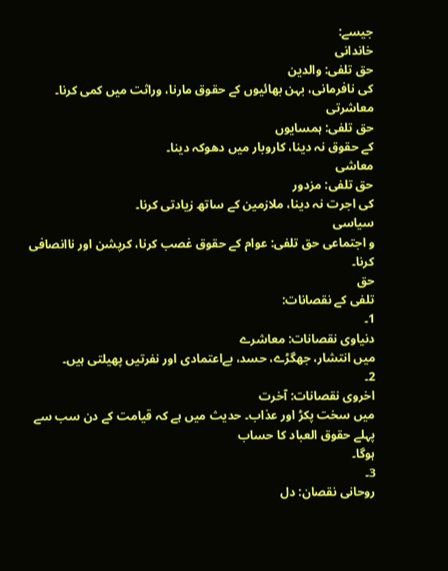جیسے:
خاندانی
حق تلفی: والدین
کی نافرمانی، بہن بھائیوں کے حقوق مارنا، وراثت میں کمی کرنا۔
معاشرتی
حق تلفی: ہمسایوں
کے حقوق نہ دینا، کاروبار میں دھوکہ دینا۔
معاشی
حق تلفی: مزدور
کی اجرت نہ دینا، ملازمین کے ساتھ زیادتی کرنا۔
سیاسی
و اجتماعی حق تلفی: عوام کے حقوق غصب کرنا، کرپشن اور ناانصافی کرنا۔
حق
تلفی کے نقصانات:
1۔
دنیاوی نقصانات: معاشرے
میں انتشار، جھگڑے، حسد، بےاعتمادی اور نفرتیں پھیلتی ہیں۔
2۔
اخروی نقصانات: آخرت
میں سخت پکڑ اور عذاب۔ حدیث میں ہے کہ قیامت کے دن سب سے پہلے حقوق العباد کا حساب
ہوگا۔
3۔
روحانی نقصان: دل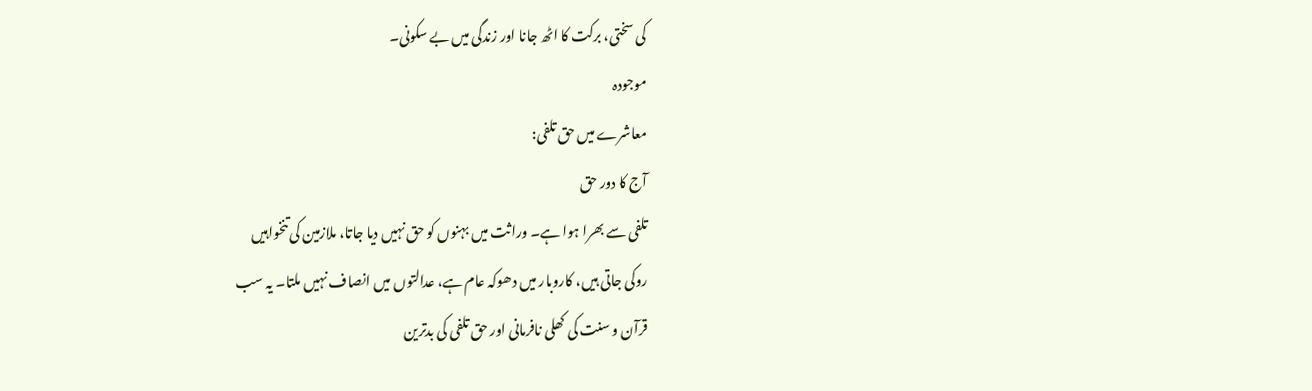کی سختی، برکت کا اٹھ جانا اور زندگی میں بے سکونی۔
موجودہ
معاشرے میں حق تلفی:
آج کا دور حق
تلفی سے بھرا ہوا ہے۔ وراثت میں بہنوں کو حق نہیں دیا جاتا، ملازمین کی تنخواہیں
روکی جاتی ہیں، کاروبار میں دھوکہ عام ہے، عدالتوں میں انصاف نہیں ملتا۔ یہ سب
قرآن و سنت کی کھلی نافرمانی اور حق تلفی کی بدترین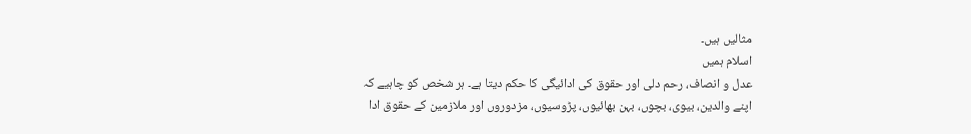مثالیں ہیں۔
اسلام ہمیں
عدل و انصاف، رحم دلی اور حقوق کی ادائیگی کا حکم دیتا ہے۔ ہر شخص کو چاہیے کہ
اپنے والدین، بیوی، بچوں، بہن بھائیوں، پڑوسیوں، مزدوروں اور ملازمین کے حقوق ادا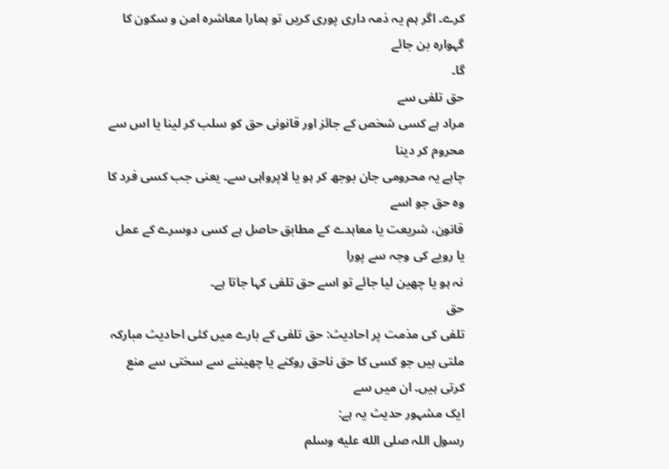کرے۔ اگر ہم یہ ذمہ داری پوری کریں تو ہمارا معاشرہ امن و سکون کا گہوارہ بن جائے
گا۔
حق تلفی سے
مراد ہے کسی شخص کے جائز اور قانونی حق کو سلب کر لینا یا اس سے محروم کر دینا
چاہے یہ محرومی جان بوجھ کر ہو یا لاپرواہی سے۔ یعنی جب کسی فرد کا وہ حق جو اسے
قانون، شریعت یا معاہدے کے مطابق حاصل ہے کسی دوسرے کے عمل یا رویے کی وجہ سے پورا
نہ ہو یا چھین لیا جائے تو اسے حق تلفی کہا جاتا ہے۔
حق
تلفی کی مذمت پر احادیث: حق تلفی کے بارے میں کئی احادیث مبارکہ
ملتی ہیں جو کسی کا حق ناحق روکنے یا چھیننے سے سختی سے منع کرتی ہیں۔ ان میں سے
ایک مشہور حدیث یہ ہے:
رسول اللہ صلى الله عليه وسلم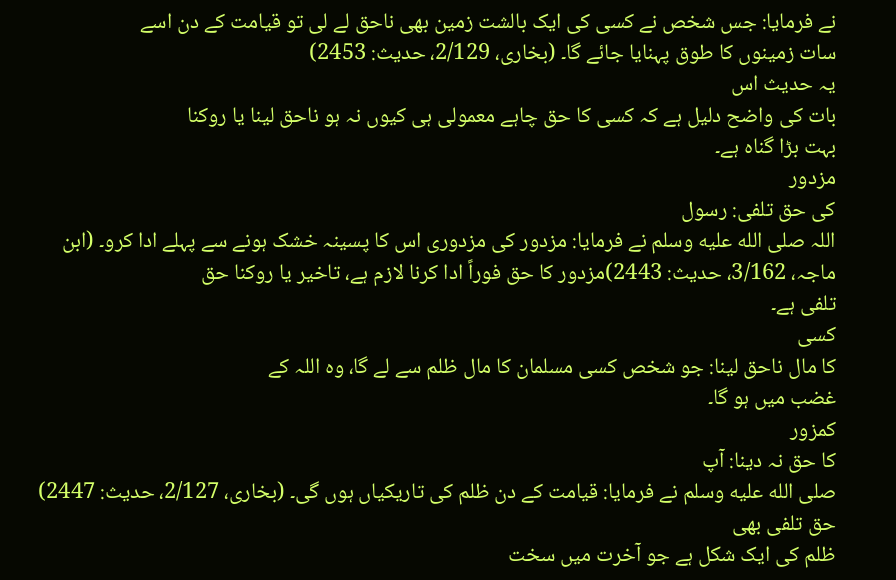نے فرمایا: جس شخص نے کسی کی ایک بالشت زمین بھی ناحق لے لی تو قیامت کے دن اسے
سات زمینوں کا طوق پہنایا جائے گا۔ (بخاری، 2/129، حدیث: 2453)
یہ حدیث اس
بات کی واضح دلیل ہے کہ کسی کا حق چاہے معمولی ہی کیوں نہ ہو ناحق لینا یا روکنا
بہت بڑا گناہ ہے۔
مزدور
کی حق تلفی: رسول
اللہ صلى الله عليه وسلم نے فرمایا: مزدور کی مزدوری اس کا پسینہ خشک ہونے سے پہلے ادا کرو۔ (ابن
ماجہ، 3/162، حدیث: 2443)مزدور کا حق فوراً ادا کرنا لازم ہے، تاخیر یا روکنا حق
تلفی ہے۔
کسی
کا مال ناحق لینا: جو شخص کسی مسلمان کا مال ظلم سے لے گا، وہ اللہ کے
غضب میں ہو گا۔
کمزور
کا حق نہ دینا: آپ
صلى الله عليه وسلم نے فرمایا: قیامت کے دن ظلم کی تاریکیاں ہوں گی۔ (بخاری، 2/127، حدیث: 2447)
حق تلفی بھی
ظلم کی ایک شکل ہے جو آخرت میں سخت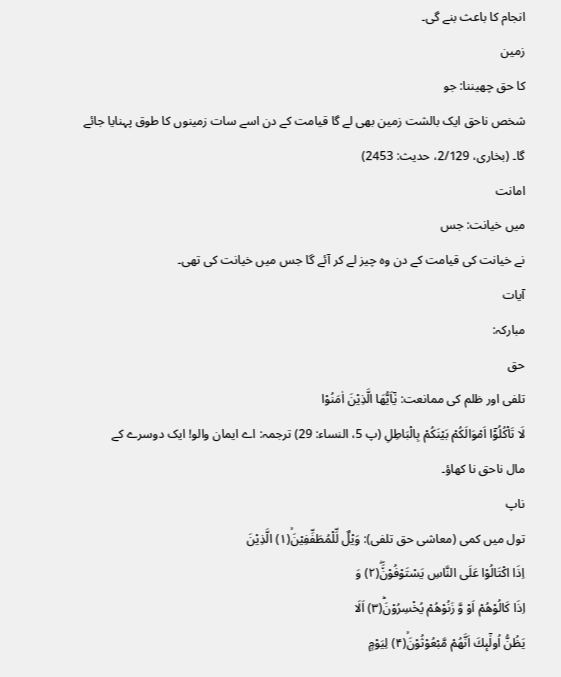انجام کا باعث بنے گی۔
زمین
کا حق چھیننا: جو
شخص ناحق ایک بالشت زمین بھی لے گا قیامت کے دن اسے سات زمینوں کا طوق پہنایا جائے
گا۔ (بخاری، 2/129، حدیث: 2453)
امانت
میں خیانت: جس
نے خیانت کی قیامت کے دن وہ چیز لے کر آئے گا جس میں خیانت کی تھی۔
آیات
مبارکہ:
حق
تلفی اور ظلم کی ممانعت: یٰۤاَیُّهَا الَّذِیْنَ اٰمَنُوْا
لَا تَاْكُلُوْۤا اَمْوَالَكُمْ بَیْنَكُمْ بِالْبَاطِلِ (پ 5، النساء: 29) ترجمہ: اے ایمان والو! ایک دوسرے کے
مال ناحق نا کھاؤ۔
ناپ
تول میں کمی (معاشی حق تلفی): وَیْلٌ لِّلْمُطَفِّفِیْنَۙ(۱) الَّذِیْنَ
اِذَا اكْتَالُوْا عَلَى النَّاسِ یَسْتَوْفُوْنَ٘ۖ(۲) وَ
اِذَا كَالُوْهُمْ اَوْ وَّ زَنُوْهُمْ یُخْسِرُوْنَؕ(۳) اَلَا
یَظُنُّ اُولٰٓىٕكَ اَنَّهُمْ مَّبْعُوْثُوْنَۙ(۴) لِیَوْمٍ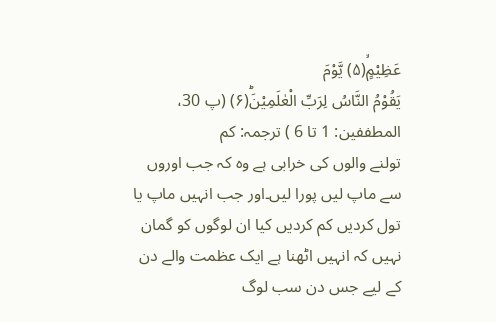عَظِیْمٍۙ(۵) یَّوْمَ
یَقُوْمُ النَّاسُ لِرَبِّ الْعٰلَمِیْنَؕ(۶) (پ 30، المطففین: 1 تا 6 ) ترجمہ: کم
تولنے والوں کی خرابی ہے وہ کہ جب اوروں سے ماپ لیں پورا لیں۔اور جب انہیں ماپ یا
تول کردیں کم کردیں کیا ان لوگوں کو گمان نہیں کہ انہیں اٹھنا ہے ایک عظمت والے دن
کے لیے جس دن سب لوگ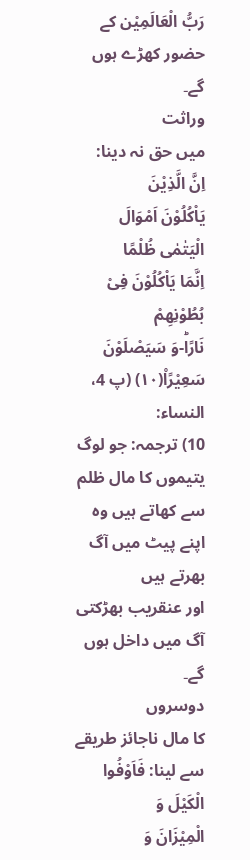رَبُّ الْعَالَمِیْن کے حضور کھڑے ہوں گے۔
وراثت
میں حق نہ دینا:
اِنَّ الَّذِیْنَ
یَاْكُلُوْنَ اَمْوَالَ الْیَتٰمٰى ظُلْمًا
اِنَّمَا یَاْكُلُوْنَ فِیْ بُطُوْنِهِمْ
نَارًاؕ-وَ سَیَصْلَوْنَ سَعِیْرًا۠(۱۰) (پ 4، النساء:
10) ترجمہ: جو لوگ یتیموں کا مال ظلم سے کھاتے ہیں وہ اپنے پیٹ میں آگ بھرتے ہیں
اور عنقریب بھڑکتی آگ میں داخل ہوں گے۔
دوسروں
کا مال ناجائز طریقے سے لینا: فَاَوْفُوا الْكَیْلَ وَ
الْمِیْزَانَ وَ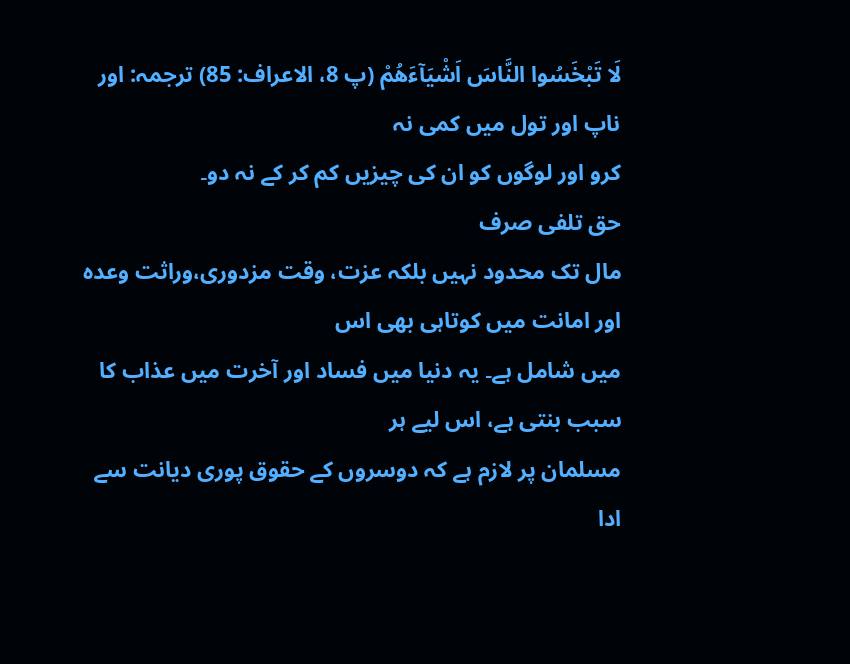لَا تَبْخَسُوا النَّاسَ اَشْیَآءَهُمْ (پ 8، الاعراف: 85) ترجمہ: اور ناپ اور تول میں کمی نہ
کرو اور لوگوں کو ان کی چیزیں کم کر کے نہ دو۔
حق تلفی صرف
مال تک محدود نہیں بلکہ عزت، وقت مزدوری،وراثت وعده اور امانت میں کوتاہی بھی اس
میں شامل ہے۔ یہ دنیا میں فساد اور آخرت میں عذاب کا سبب بنتی ہے، اس لیے ہر
مسلمان پر لازم ہے کہ دوسروں کے حقوق پوری دیانت سے ادا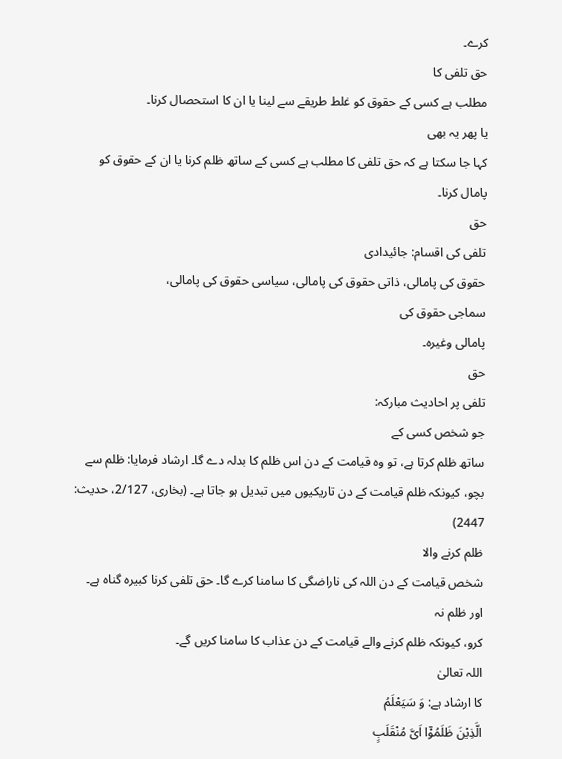کرے۔
حق تلفی کا
مطلب ہے کسی کے حقوق کو غلط طریقے سے لینا یا ان کا استحصال کرنا۔
یا پھر یہ بھی
کہا جا سکتا ہے کہ حق تلفی کا مطلب ہے کسی کے ساتھ ظلم کرنا یا ان کے حقوق کو
پامال کرنا۔
حق
تلفی کی اقسام: جائیدادی
حقوق کی پامالی، ذاتی حقوق کی پامالی، سیاسی حقوق کی پامالی،
سماجی حقوق کی
پامالی وغیرہ۔
حق
تلفی پر احادیث مبارکہ:
جو شخص کسی کے
ساتھ ظلم کرتا ہے، تو وہ قیامت کے دن اس ظلم کا بدلہ دے گا۔ ارشاد فرمایا: ظلم سے
بچو، کیونکہ ظلم قیامت کے دن تاریکیوں میں تبدیل ہو جاتا ہے۔ (بخاری، 2/127، حدیث:
2447)
ظلم کرنے والا
شخص قیامت کے دن اللہ کی ناراضگی کا سامنا کرے گا۔ حق تلفی کرنا کبیرہ گناہ ہے۔
اور ظلم نہ
کرو، کیونکہ ظلم کرنے والے قیامت کے دن عذاب کا سامنا کریں گے۔
اللہ تعالیٰ
کا ارشاد ہے: وَ سَیَعْلَمُ
الَّذِیْنَ ظَلَمُوْۤا اَیَّ مُنْقَلَبٍ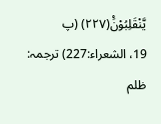یَّنْقَلِبُوْنَ۠(۲۲۷) (پ
19، الشعراء:227) ترجمہ: ظلم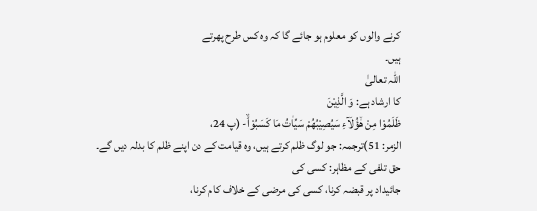کرنے والوں کو معلوم ہو جائے گا کہ وہ کس طرح پھرتے
ہیں۔
اللہ تعالیٰ
کا ارشاد ہے: وَ الَّذِیْنَ
ظَلَمُوْا مِنْ هٰۤؤُلَآءِ سَیُصِیْبُهُمْ سَیِّاٰتُ مَا كَسَبُوْاۙ- (پ 24،
الزمر: 51)ترجمہ: جو لوگ ظلم کرتے ہیں، وہ قیامت کے دن اپنے ظلم کا بدلہ دیں گے۔
حق تلفی کے مظاہر: کسی کی
جائیداد پر قبضہ کرنا، کسی کی مرضی کے خلاف کام کرنا،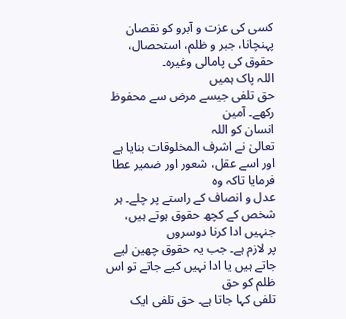کسی کی عزت و آبرو کو نقصان
پہنچانا، جبر و ظلم، استحصال، حقوق کی پامالی وغیرہ۔
اللہ پاک ہمیں
حق تلفی جیسے مرض سے محفوظ رکھے۔ آمین
انسان کو اللہ
تعالیٰ نے اشرف المخلوقات بنایا ہے اور اسے عقل، شعور اور ضمیر عطا فرمایا تاکہ وہ
عدل و انصاف کے راستے پر چلے۔ ہر شخص کے کچھ حقوق ہوتے ہیں، جنہیں ادا کرنا دوسروں
پر لازم ہے۔ جب یہ حقوق چھین لیے جاتے ہیں یا ادا نہیں کیے جاتے تو اس ظلم کو حق
تلفی کہا جاتا ہے۔ حق تلفی ایک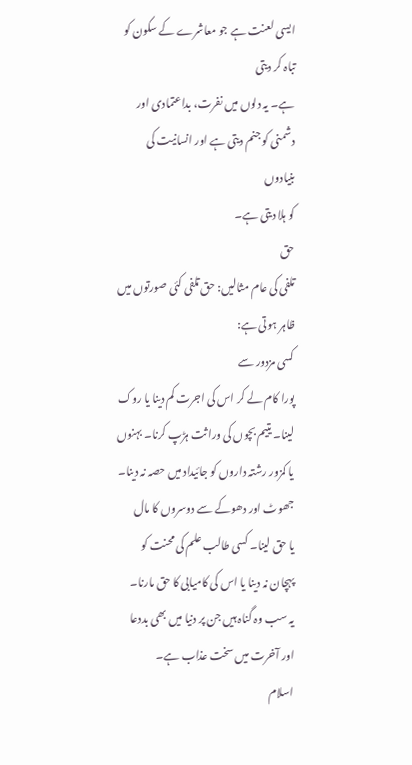ایسی لعنت ہے جو معاشرے کے سکون کو تباہ کر دیتی
ہے۔ یہ دلوں میں نفرت، بداعتمادی اور دشمنی کو جنم دیتی ہے اور انسانیت کی بنیادوں
کو ہلا دیتی ہے۔
حق
تلفی کی عام مثالیں: حق تلفی کئی صورتوں میں ظاہر ہوتی ہے:
کسی مزدور سے
پورا کام لے کر اس کی اجرت کم دینا یا روک لینا۔ یتیم بچوں کی وراثت ہڑپ کرنا۔ بہنوں
یا کمزور رشتہ داروں کو جائیداد میں حصہ نہ دینا۔ جھوٹ اور دھوکے سے دوسروں کا مال
یا حق لینا۔ کسی طالب علم کی محنت کو پہچان نہ دینا یا اس کی کامیابی کا حق مارنا۔
یہ سب وہ گناہ ہیں جن پر دنیا میں بھی بددعا اور آخرت میں سخت عذاب ہے۔
اسلام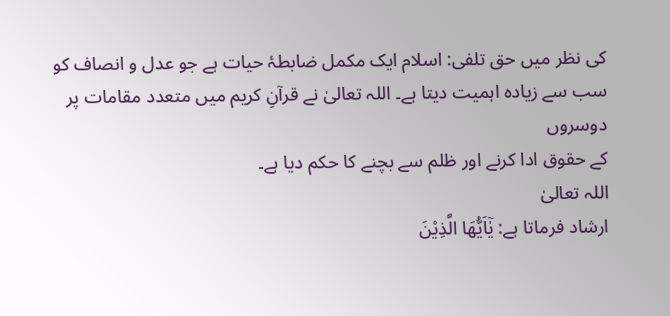کی نظر میں حق تلفی: اسلام ایک مکمل ضابطۂ حیات ہے جو عدل و انصاف کو
سب سے زیادہ اہمیت دیتا ہے۔ اللہ تعالیٰ نے قرآنِ کریم میں متعدد مقامات پر دوسروں
کے حقوق ادا کرنے اور ظلم سے بچنے کا حکم دیا ہے۔
اللہ تعالیٰ
ارشاد فرماتا ہے: یٰۤاَیُّهَا الَّذِیْنَ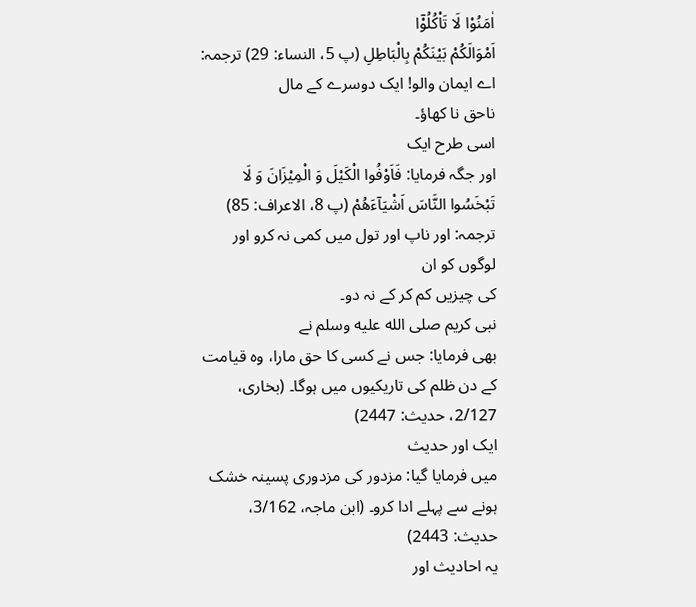اٰمَنُوْا لَا تَاْكُلُوْۤا
اَمْوَالَكُمْ بَیْنَكُمْ بِالْبَاطِلِ (پ 5، النساء: 29) ترجمہ: اے ایمان والو! ایک دوسرے کے مال
ناحق نا کھاؤ۔
اسی طرح ایک
اور جگہ فرمایا: فَاَوْفُوا الْكَیْلَ وَ الْمِیْزَانَ وَ لَا
تَبْخَسُوا النَّاسَ اَشْیَآءَهُمْ (پ 8، الاعراف: 85) ترجمہ: اور ناپ اور تول میں کمی نہ کرو اور لوگوں کو ان
کی چیزیں کم کر کے نہ دو۔
نبی کریم صلى الله عليه وسلم نے
بھی فرمایا: جس نے کسی کا حق مارا، وہ قیامت کے دن ظلم کی تاریکیوں میں ہوگا۔ (بخاری،
2/127، حدیث: 2447)
ایک اور حدیث
میں فرمایا گیا: مزدور کی مزدوری پسینہ خشک ہونے سے پہلے ادا کرو۔ (ابن ماجہ، 3/162،
حدیث: 2443)
یہ احادیث اور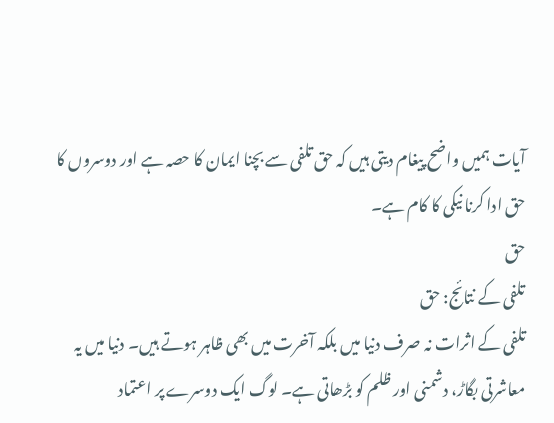آیات ہمیں واضح پیغام دیتی ہیں کہ حق تلفی سے بچنا ایمان کا حصہ ہے اور دوسروں کا
حق ادا کرنا نیکی کا کام ہے۔
حق
تلفی کے نتائج: حق
تلفی کے اثرات نہ صرف دنیا میں بلکہ آخرت میں بھی ظاہر ہوتے ہیں۔ دنیا میں یہ
معاشرتی بگاڑ، دشمنی اور ظلم کو بڑھاتی ہے۔ لوگ ایک دوسرے پر اعتماد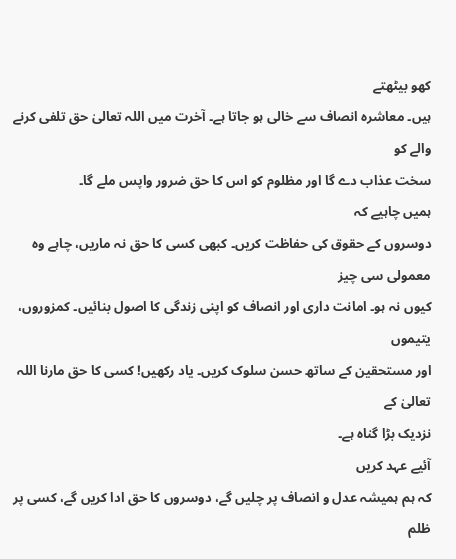کھو بیٹھتے
ہیں۔ معاشرہ انصاف سے خالی ہو جاتا ہے۔ آخرت میں اللہ تعالیٰ حق تلفی کرنے والے کو
سخت عذاب دے گا اور مظلوم کو اس کا حق ضرور واپس ملے گا۔
ہمیں چاہیے کہ
دوسروں کے حقوق کی حفاظت کریں۔ کبھی کسی کا حق نہ ماریں، چاہے وہ معمولی سی چیز
کیوں نہ ہو۔ امانت داری اور انصاف کو اپنی زندگی کا اصول بنائیں۔ کمزوروں، یتیموں
اور مستحقین کے ساتھ حسن سلوک کریں۔ یاد رکھیں! کسی کا حق مارنا اللہ تعالیٰ کے
نزدیک بڑا گناہ ہے۔
آئیے عہد کریں
کہ ہم ہمیشہ عدل و انصاف پر چلیں گے، دوسروں کا حق ادا کریں گے، کسی پر ظلم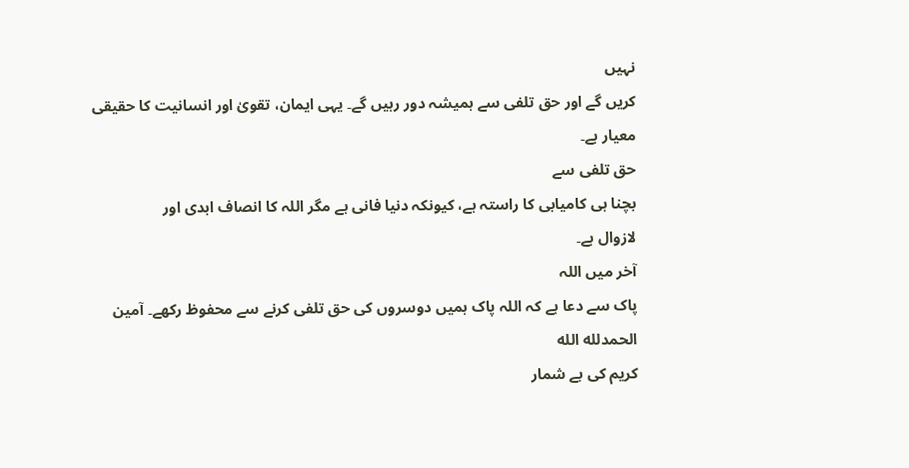نہیں
کریں گے اور حق تلفی سے ہمیشہ دور رہیں گے۔ یہی ایمان، تقویٰ اور انسانیت کا حقیقی
معیار ہے۔
حق تلفی سے
بچنا ہی کامیابی کا راستہ ہے، کیونکہ دنیا فانی ہے مگر اللہ کا انصاف ابدی اور
لازوال ہے۔
آخر میں اللہ
پاک سے دعا ہے کہ اللہ پاک ہمیں دوسروں کی حق تلفی کرنے سے محفوظ رکھے۔ آمین
الحمدلله الله
کریم کی بے شمار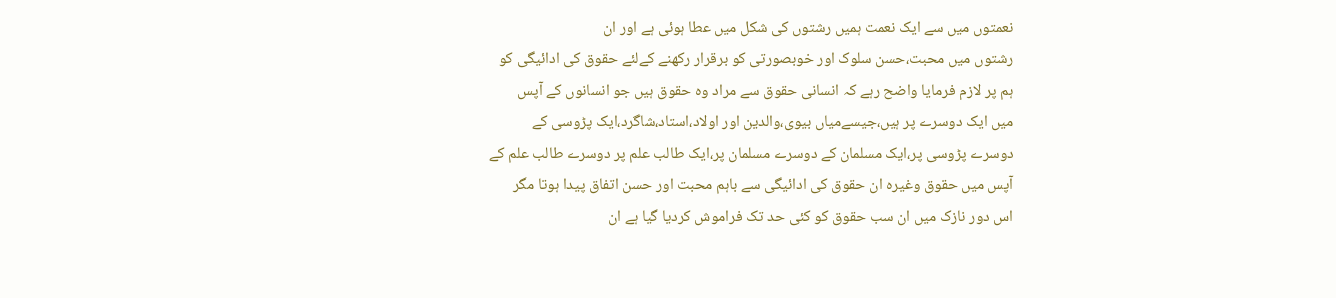نعمتوں میں سے ایک نعمت ہمیں رشتوں کی شکل میں عطا ہوئی ہے اور ان
رشتوں میں محبت،حسن سلوک اور خوبصورتی کو برقرار رکھنے کےلئے حقوق کی ادائیگی کو
ہم پر لازم فرمایا واضح رہے کہ انسانی حقوق سے مراد وہ حقوق ہیں جو انسانوں کے آپس
میں ایک دوسرے پر ہیں،جیسےمیاں بیوی،والدین اور اولاد،استاد،شاگرد،ایک پڑوسی کے
دوسرے پڑوسی پر،ایک مسلمان کے دوسرے مسلمان پر،ایک طالب علم پر دوسرے طالب علم کے
آپس میں حقوق وغیرہ ان حقوق کی ادائیگی سے باہم محبت اور حسن اتفاق پیدا ہوتا مگر
اس دور نازک میں ان سب حقوق کو کئی حد تک فراموش کردیا گیا ہے ان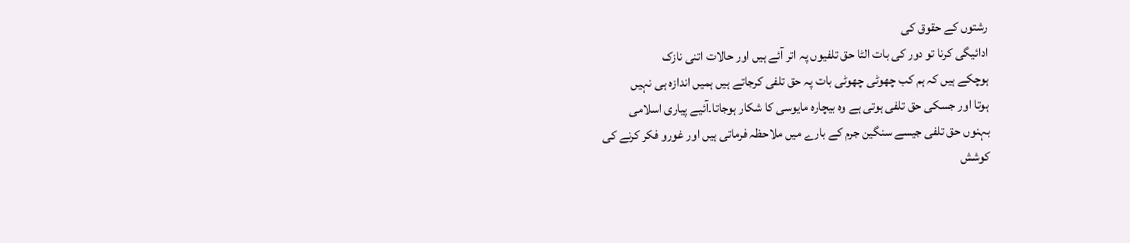رشتوں کے حقوق کی
ادائیگی کرنا تو دور کی بات الٹا حق تلفیوں پہ اتر آئے ہیں اور حالات اتنی نازک
ہوچکے ہیں کہ ہم کب چھوٹی چھوٹی بات پہ حق تلفی کرجاتے ہیں ہمیں اندازہ ہی نہیں
ہوتا اور جسکی حق تلفی ہوتی ہے وہ بیچارہ مایوسی کا شکار ہوجاتا۔آئیے پیاری اسلامی
بہنوں حق تلفی جیسے سنگین جرم کے بارے میں ملاحظہ فرماتی ہیں اور غورو فکر کرنے کی
کوشش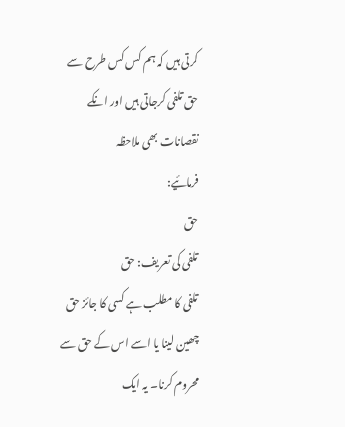کرتی ہیں کہ ہم کس کس طرح سے حق تلفی کرجاتی ہیں اور انکے نقصانات بھی ملاحظہ
فرمائیے:
حق
تلفی کی تعریف: حق
تلفی کا مطلب ہے کسی کا جائز حق چھین لینا یا اسے اس کے حق سے محروم کرنا۔ یہ ایک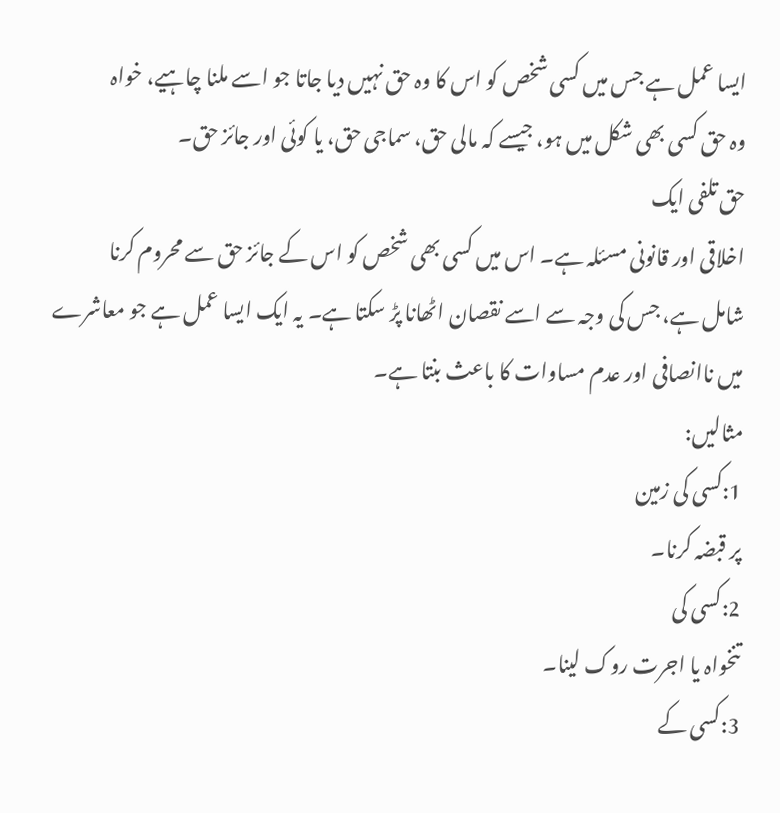ایسا عمل ہے جس میں کسی شخص کو اس کا وہ حق نہیں دیا جاتا جو اسے ملنا چاہیے، خواہ
وہ حق کسی بھی شکل میں ہو، جیسے کہ مالی حق، سماجی حق، یا کوئی اور جائز حق۔
حق تلفی ایک
اخلاقی اور قانونی مسئلہ ہے۔ اس میں کسی بھی شخص کو اس کے جائز حق سے محروم کرنا
شامل ہے، جس کی وجہ سے اسے نقصان اٹھانا پڑ سکتا ہے۔ یہ ایک ایسا عمل ہے جو معاشرے
میں ناانصافی اور عدم مساوات کا باعث بنتا ہے۔
مثالیں:
1:کسی کی زمین
پر قبضہ کرنا۔
2:کسی کی
تنخواہ یا اجرت روک لینا۔
3:کسی کے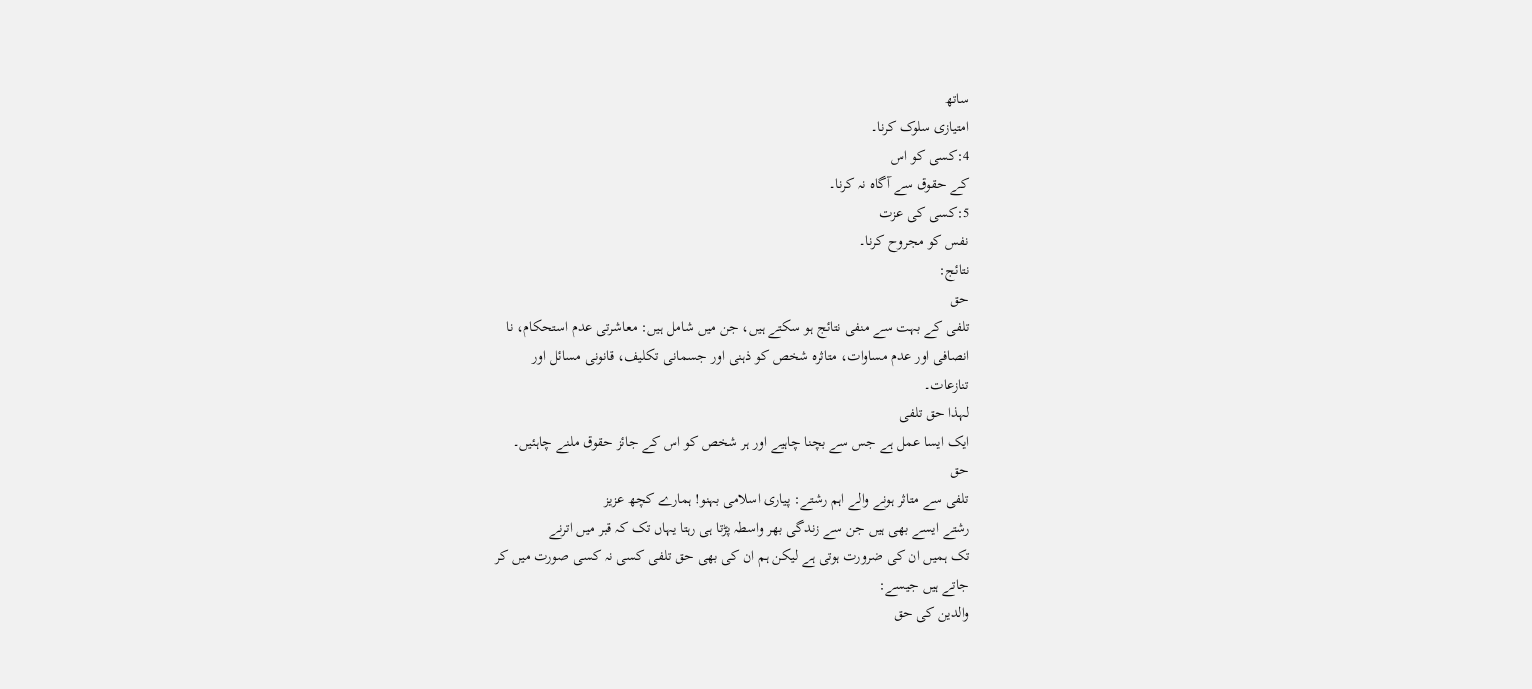ساتھ
امتیازی سلوک کرنا۔
4:کسی کو اس
کے حقوق سے آگاہ نہ کرنا۔
5:کسی کی عزت
نفس کو مجروح کرنا۔
نتائج:
حق
تلفی کے بہت سے منفی نتائج ہو سکتے ہیں، جن میں شامل ہیں: معاشرتی عدم استحکام، نا
انصافی اور عدم مساوات، متاثرہ شخص کو ذہنی اور جسمانی تکلیف، قانونی مسائل اور
تنازعات۔
لہذا حق تلفی
ایک ایسا عمل ہے جس سے بچنا چاہیے اور ہر شخص کو اس کے جائز حقوق ملنے چاہئیں۔
حق
تلفی سے متاثر ہونے والے اہم رشتے: پیاری اسلامی بہنو! ہمارے کچھ عزیز
رشتے ایسے بھی ہیں جن سے زندگی بھر واسطہ پڑتا ہی رہتا یہاں تک کہ قبر میں اترنے
تک ہمیں ان کی ضرورت ہوتی ہے لیکن ہم ان کی بھی حق تلفی کسی نہ کسی صورت میں کر
جاتے ہیں جیسے:
والدین کی حق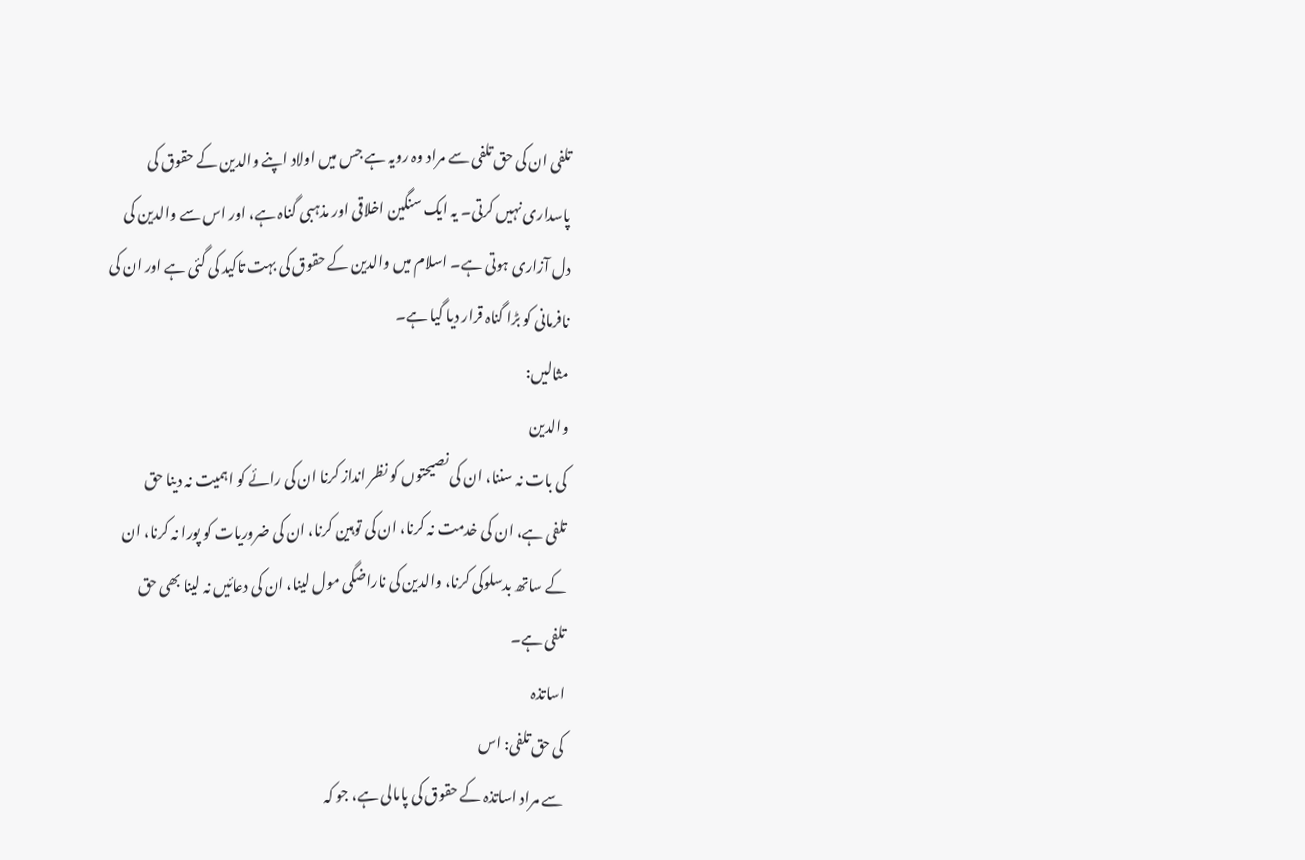تلفی ان کی حق تلفی سے مراد وہ رویہ ہے جس میں اولاد اپنے والدین کے حقوق کی
پاسداری نہیں کرتی۔ یہ ایک سنگین اخلاقی اور مذہبی گناہ ہے، اور اس سے والدین کی
دل آزاری ہوتی ہے۔ اسلام میں والدین کے حقوق کی بہت تاکید کی گئی ہے اور ان کی
نافرمانی کو بڑا گناہ قرار دیا گیا ہے۔
مثالیں:
والدین
کی بات نہ سننا، ان کی نصیحتوں کو نظر انداز کرنا ان کی رائے کو اہمیت نہ دینا حق
تلفی ہے، ان کی خدمت نہ کرنا، ان کی توہین کرنا، ان کی ضروریات کو پورا نہ کرنا، ان
کے ساتھ بدسلوکی کرنا، والدین کی ناراضگی مول لینا، ان کی دعائیں نہ لینا بھی حق
تلفی ہے۔
اساتذہ
کی حق تلفی: اس
سے مراد اساتذہ کے حقوق کی پامالی ہے، جو کہ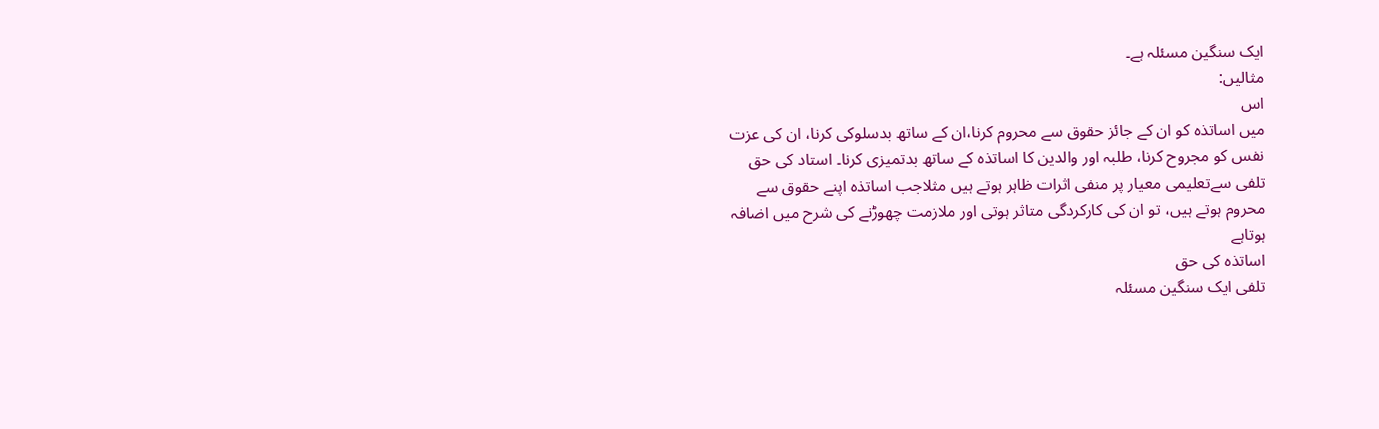ایک سنگین مسئلہ ہے۔
مثالیں:
اس
میں اساتذہ کو ان کے جائز حقوق سے محروم کرنا،ان کے ساتھ بدسلوکی کرنا، ان کی عزت
نفس کو مجروح کرنا، طلبہ اور والدین کا اساتذہ کے ساتھ بدتمیزی کرنا۔ استاد کی حق
تلفی سےتعلیمی معیار پر منفی اثرات ظاہر ہوتے ہیں مثلاجب اساتذہ اپنے حقوق سے
محروم ہوتے ہیں، تو ان کی کارکردگی متاثر ہوتی اور ملازمت چھوڑنے کی شرح میں اضافہ
ہوتاہے
اساتذہ کی حق
تلفی ایک سنگین مسئلہ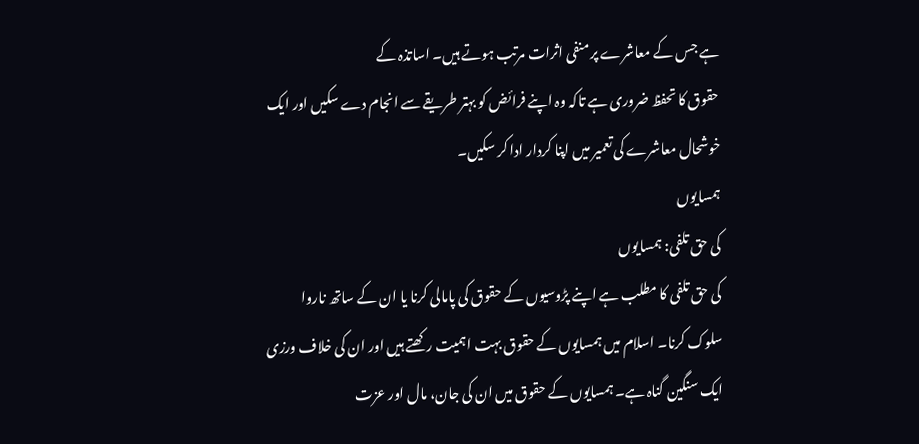ہے جس کے معاشرے پر منفی اثرات مرتب ہوتے ہیں۔ اساتذہ کے
حقوق کا تحفظ ضروری ہے تاکہ وہ اپنے فرائض کو بہتر طریقے سے انجام دے سکیں اور ایک
خوشحال معاشرے کی تعمیر میں اپنا کردار ادا کر سکیں۔
ہمسایوں
کی حق تلفی: ہمسایوں
کی حق تلفی کا مطلب ہے اپنے پڑوسیوں کے حقوق کی پامالی کرنا یا ان کے ساتھ ناروا
سلوک کرنا۔ اسلام میں ہمسایوں کے حقوق بہت اہمیت رکھتے ہیں اور ان کی خلاف ورزی
ایک سنگین گناہ ہے۔ ہمسایوں کے حقوق میں ان کی جان، مال اور عزت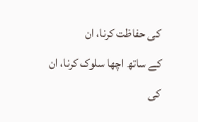کی حفاظت کرنا، ان
کے ساتھ اچھا سلوک کرنا، ان کی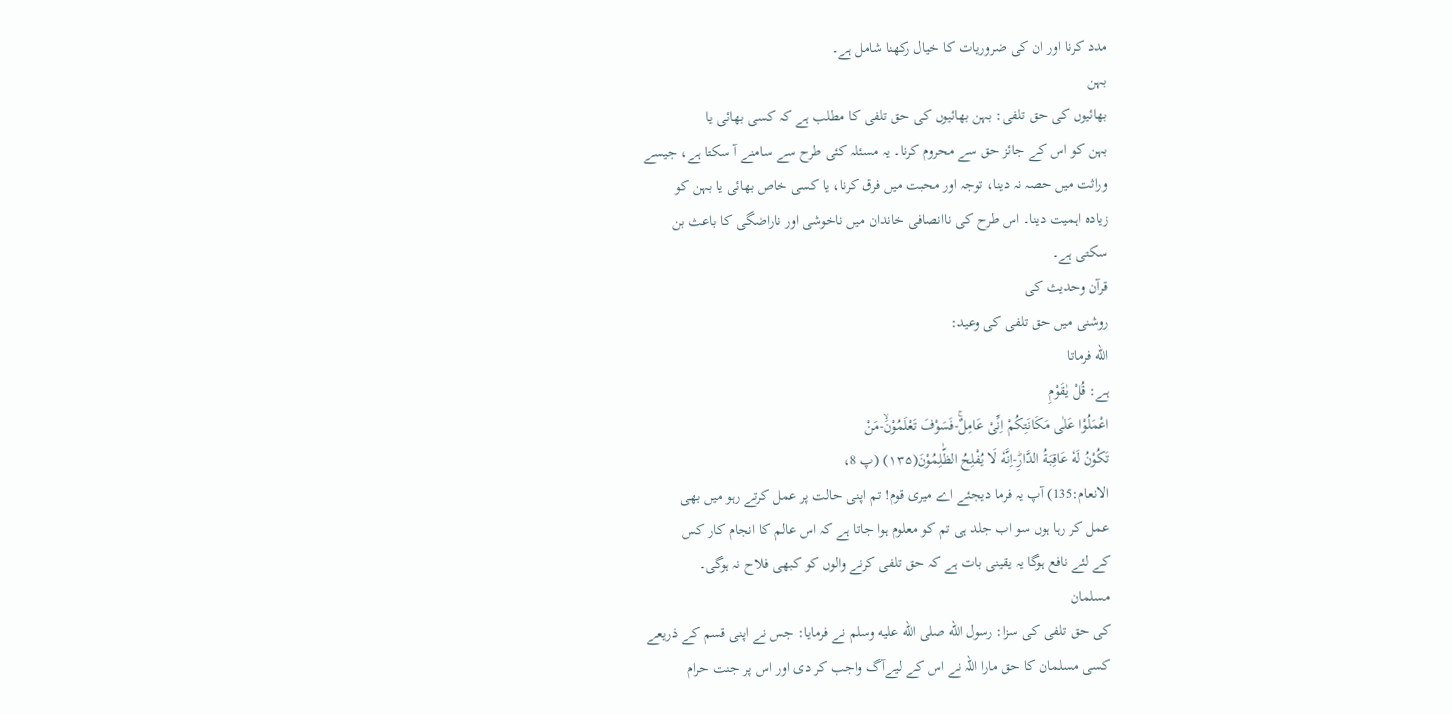مدد کرنا اور ان کی ضروریات کا خیال رکھنا شامل ہے۔
بہن
بھائیوں کی حق تلفی: بہن بھائیوں کی حق تلفی کا مطلب ہے کہ کسی بھائی یا
بہن کو اس کے جائز حق سے محروم کرنا۔ یہ مسئلہ کئی طرح سے سامنے آ سکتا ہے، جیسے
وراثت میں حصہ نہ دینا، توجہ اور محبت میں فرق کرنا، یا کسی خاص بھائی یا بہن کو
زیادہ اہمیت دینا۔ اس طرح کی ناانصافی خاندان میں ناخوشی اور ناراضگی کا باعث بن
سکتی ہے۔
قرآن وحدیث کی
روشنی میں حق تلفی کی وعید:
الله فرماتا
ہے: قُلْ یٰقَوْمِ
اعْمَلُوْا عَلٰى مَكَانَتِكُمْ اِنِّیْ عَامِلٌۚ-فَسَوْفَ تَعْلَمُوْنَۙ-مَنْ
تَكُوْنُ لَهٗ عَاقِبَةُ الدَّارِؕ-اِنَّهٗ لَا یُفْلِحُ الظّٰلِمُوْنَ(۱۳۵) (پ 8،
الانعام:135) آپ یہ فرما دیجئے اے میری قوم! تم اپنی حالت پر عمل کرتے رہو میں بھی
عمل کر رہا ہوں سو اب جلد ہی تم کو معلوم ہوا جاتا ہے کہ اس عالم کا انجام کار کس
کے لئے نافع ہوگا یہ یقینی بات ہے کہ حق تلفی کرنے والوں کو کبھی فلاح نہ ہوگی۔
مسلمان
کی حق تلفی کی سزا: رسول الله صلى الله عليه وسلم نے فرمایا: جس نے اپنی قسم کے ذریعے
کسی مسلمان کا حق مارا اللہ نے اس کے لیےآگ واجب کر دی اور اس پر جنت حرام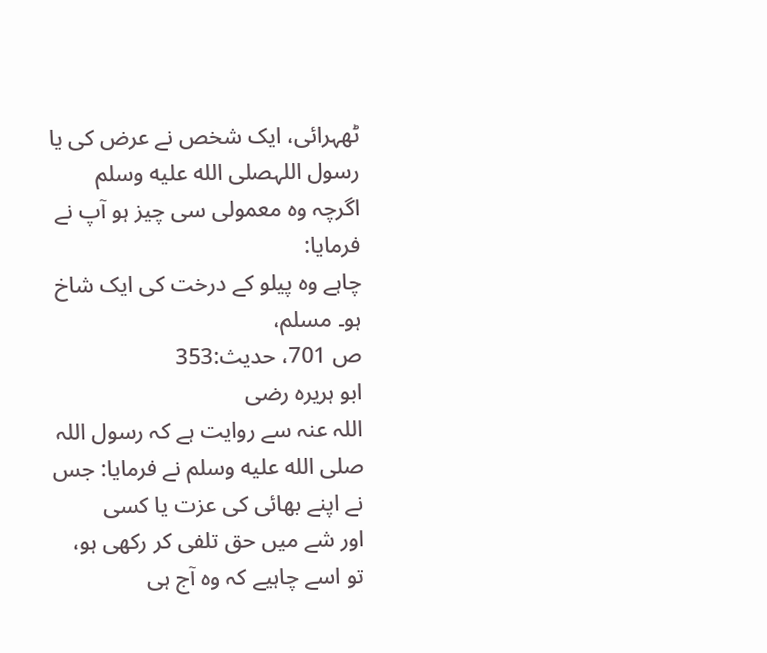ٹھہرائی، ایک شخص نے عرض کی یا رسول اللہصلى الله عليه وسلم اگرچہ وہ معمولی سی چیز ہو آپ نے فرمایا:
چاہے وہ پیلو کے درخت کی ایک شاخ ہو۔ مسلم،
ص 701، حدیث:353
ابو ہریرہ رضی
اللہ عنہ سے روایت ہے کہ رسول اللہ صلى الله عليه وسلم نے فرمایا: جس نے اپنے بھائی کی عزت یا کسی
اور شے میں حق تلفی کر رکھی ہو، تو اسے چاہیے کہ وہ آج ہی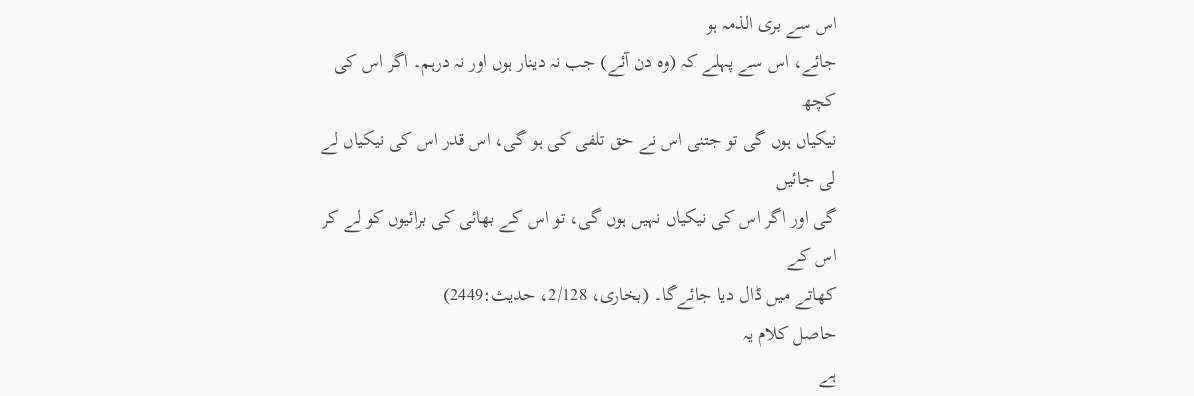اس سے بری الذمہ ہو
جائے، اس سے پہلے کہ (وہ دن آئے) جب نہ دینار ہوں اور نہ درہم۔ اگر اس کی کچھ
نیکیاں ہوں گی تو جتنی اس نے حق تلفی کی ہو گی، اس قدر اس کی نیکیاں لے لی جائیں
گی اور اگر اس کی نیکیاں نہیں ہوں گی، تو اس کے بھائی کی برائیوں کو لے کر اس کے
کھاتے میں ڈال دیا جائےگا۔ (بخاری، 2/128، حدیث:2449)
حاصل کلام یہ
ہے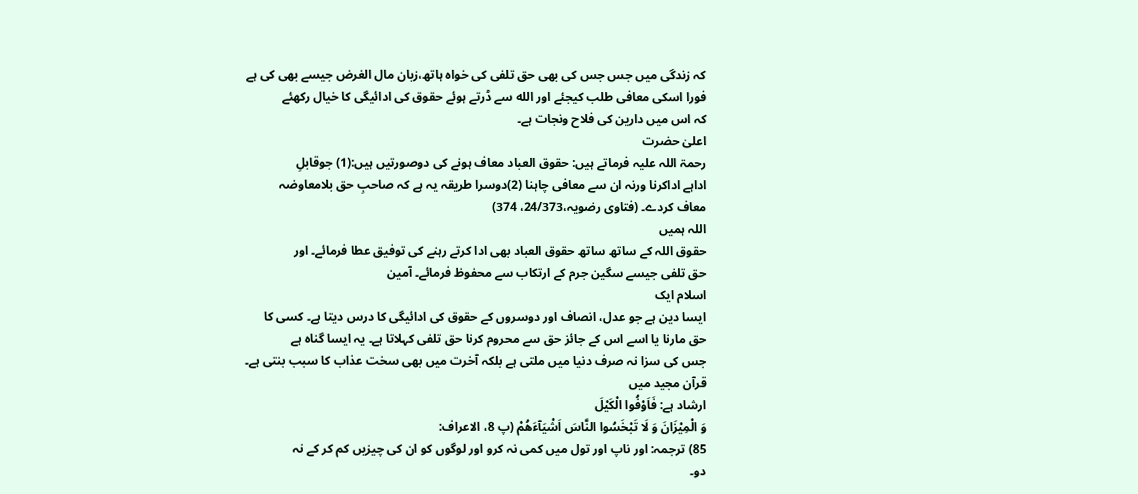کہ زندگی میں جس جس کی بھی حق تلفی کی خواہ ہاتھ،زبان مال الغرض جیسے بھی کی ہے
فورا اسکی معافی طلب کیجئے اور الله سے ڈرتے ہوئے حقوق کی ادائیگی کا خیال رکھئے
کہ اس میں دارین کی فلاح ونجات ہے۔
اعلیٰ حضرت
رحمۃ اللہ علیہ فرماتے ہیں: حقوق العباد معاف ہونے کی دوصورتیں ہیں:(1) جوقابلِ
اداہے اداکرنا ورنہ ان سے معافی چاہنا (2)دوسرا طریقہ یہ ہے کہ صاحبِ حق بلامعاوضہ
معاف کردے۔ (فتاوی رضویہ،24/373، 374)
اللہ ہمیں
حقوق اللہ کے ساتھ ساتھ حقوق العباد بھی ادا کرتے رہنے کی توفیق عطا فرمائے۔ اور
حق تلفی جیسے سگین جرم کے ارتکاب سے محفوظ فرمائے۔ آمین
اسلام ایک
ایسا دین ہے جو عدل، انصاف اور دوسروں کے حقوق کی ادائیگی کا درس دیتا ہے۔ کسی کا
حق مارنا یا اسے اس کے جائز حق سے محروم کرنا حق تلفی کہلاتا ہے۔ یہ ایسا گناہ ہے
جس کی سزا نہ صرف دنیا میں ملتی ہے بلکہ آخرت میں بھی سخت عذاب کا سبب بنتی ہے۔
قرآن مجید میں
ارشاد ہے: فَاَوْفُوا الْكَیْلَ
وَ الْمِیْزَانَ وَ لَا تَبْخَسُوا النَّاسَ اَشْیَآءَهُمْ (پ 8، الاعراف:
85) ترجمہ: اور ناپ اور تول میں کمی نہ کرو اور لوگوں کو ان کی چیزیں کم کر کے نہ
دو۔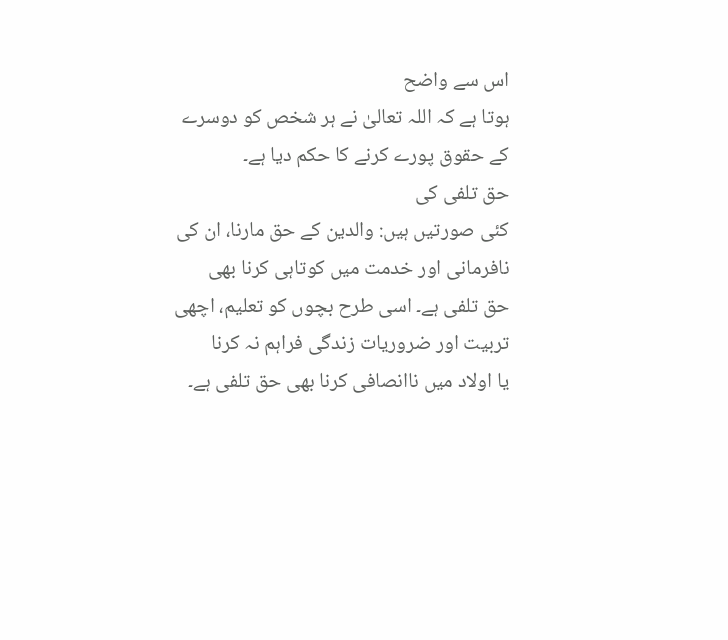اس سے واضح
ہوتا ہے کہ اللہ تعالیٰ نے ہر شخص کو دوسرے کے حقوق پورے کرنے کا حکم دیا ہے۔
حق تلفی کی
کئی صورتیں ہیں: والدین کے حق مارنا، ان کی نافرمانی اور خدمت میں کوتاہی کرنا بھی
حق تلفی ہے۔ اسی طرح بچوں کو تعلیم، اچھی تربیت اور ضروریات زندگی فراہم نہ کرنا
یا اولاد میں ناانصافی کرنا بھی حق تلفی ہے۔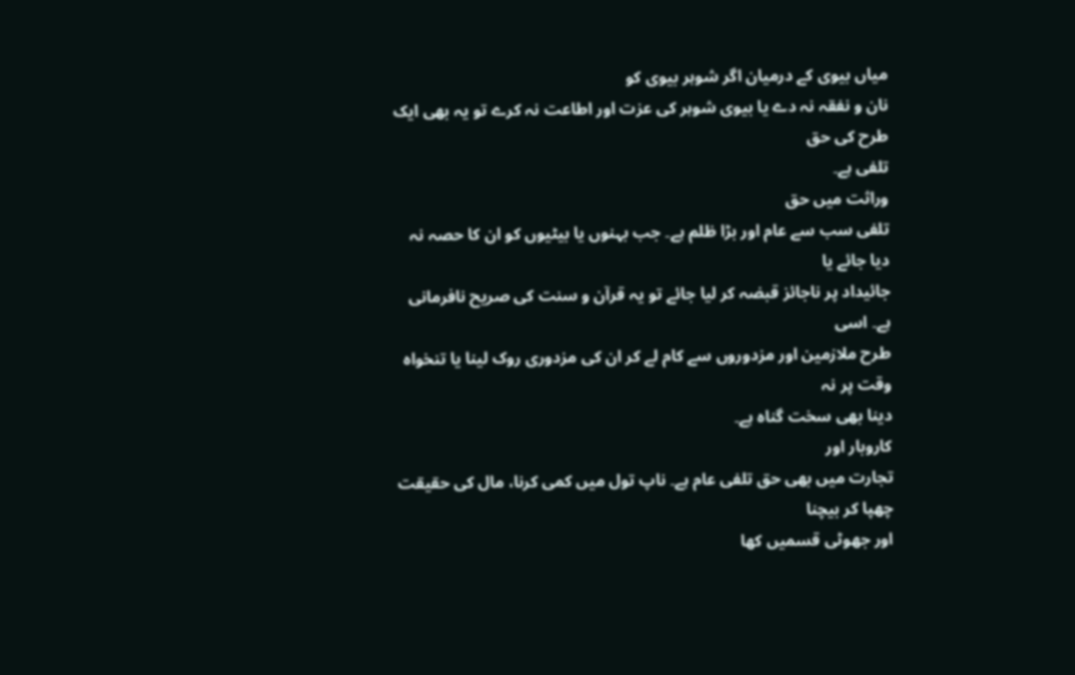میاں بیوی کے درمیان اگر شوہر بیوی کو
نان و نفقہ نہ دے یا بیوی شوہر کی عزت اور اطاعت نہ کرے تو یہ بھی ایک طرح کی حق
تلفی ہے۔
وراثت میں حق
تلفی سب سے عام اور بڑا ظلم ہے۔ جب بہنوں یا بیٹیوں کو ان کا حصہ نہ دیا جائے یا
جائیداد پر ناجائز قبضہ کر لیا جائے تو یہ قرآن و سنت کی صریح نافرمانی ہے۔ اسی
طرح ملازمین اور مزدوروں سے کام لے کر ان کی مزدوری روک لینا یا تنخواہ وقت پر نہ
دینا بھی سخت گناہ ہے۔
کاروبار اور
تجارت میں بھی حق تلفی عام ہے۔ ناپ تول میں کمی کرنا، مال کی حقیقت چھپا کر بیچنا
اور جھوٹی قسمیں کھا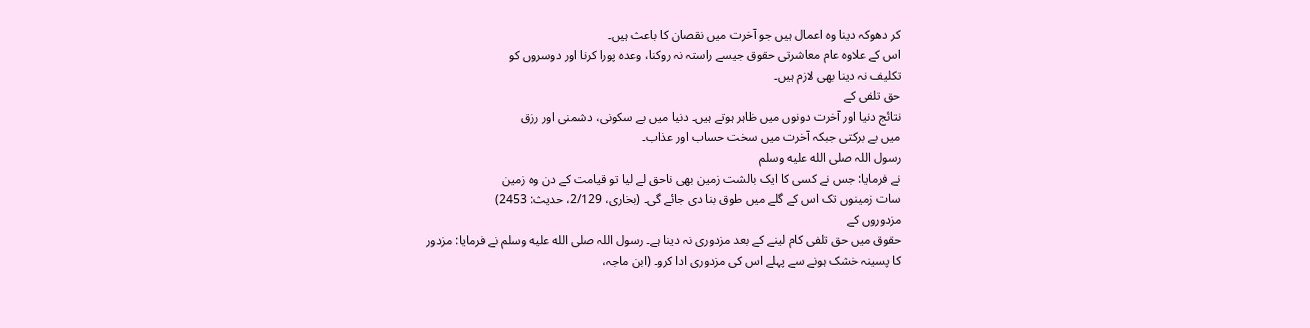کر دھوکہ دینا وہ اعمال ہیں جو آخرت میں نقصان کا باعث ہیں۔
اس کے علاوہ عام معاشرتی حقوق جیسے راستہ نہ روکنا، وعدہ پورا کرنا اور دوسروں کو
تکلیف نہ دینا بھی لازم ہیں۔
حق تلفی کے
نتائج دنیا اور آخرت دونوں میں ظاہر ہوتے ہیں۔ دنیا میں بے سکونی، دشمنی اور رزق
میں بے برکتی جبکہ آخرت میں سخت حساب اور عذاب۔
رسول اللہ صلى الله عليه وسلم
نے فرمایا: جس نے کسی کا ایک بالشت زمین بھی ناحق لے لیا تو قیامت کے دن وہ زمین
سات زمینوں تک اس کے گلے میں طوق بنا دی جائے گی۔ (بخاری، 2/129، حدیث: 2453)
مزدوروں کے
حقوق میں حق تلفی کام لینے کے بعد مزدوری نہ دینا ہے۔ رسول اللہ صلى الله عليه وسلم نے فرمایا: مزدور
کا پسینہ خشک ہونے سے پہلے اس کی مزدوری ادا کرو۔ (ابن ماجہ،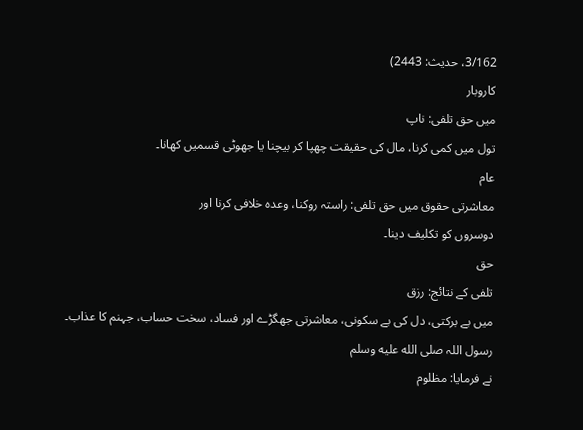3/162، حدیث: 2443)
کاروبار
میں حق تلفی: ناپ
تول میں کمی کرنا، مال کی حقیقت چھپا کر بیچنا یا جھوٹی قسمیں کھانا۔
عام
معاشرتی حقوق میں حق تلفی: راستہ روکنا، وعدہ خلافی کرنا اور
دوسروں کو تکلیف دینا۔
حق
تلفی کے نتائج: رزق
میں بے برکتی، دل کی بے سکونی، معاشرتی جھگڑے اور فساد، سخت حساب، جہنم کا عذاب۔
رسول اللہ صلى الله عليه وسلم
نے فرمایا: مظلوم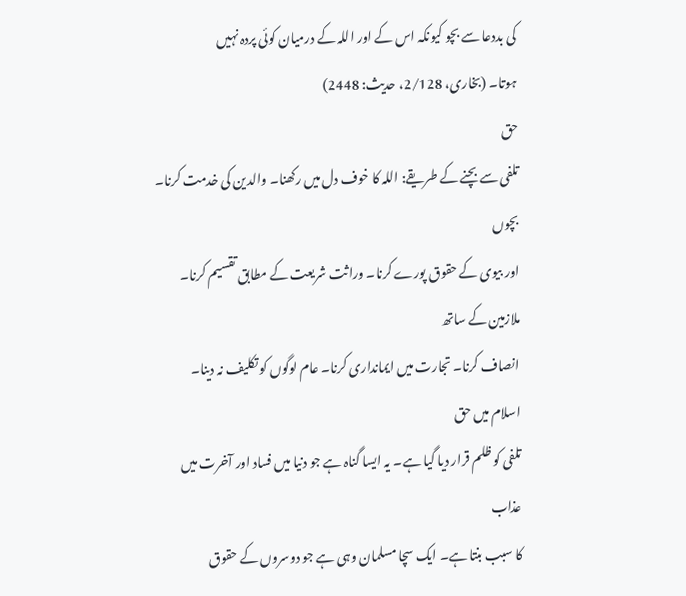کی بددعا سے بچو کیونکہ اس کے اور اللہ کے درمیان کوئی پردہ نہیں
ہوتا۔ (بخاری، 2/128، حدیث: 2448)
حق
تلفی سے بچنے کے طریقے: اللہ کا خوف دل میں رکھنا۔ والدین کی خدمت کرنا۔ بچوں
اور بیوی کے حقوق پورے کرنا۔ وراثت شریعت کے مطابق تقسیم کرنا۔ ملازمین کے ساتھ
انصاف کرنا۔ تجارت میں ایمانداری کرنا۔ عام لوگوں کو تکلیف نہ دینا۔
اسلام میں حق
تلفی کو ظلم قرار دیا گیا ہے۔ یہ ایسا گناہ ہے جو دنیا میں فساد اور آخرت میں عذاب
کا سبب بنتا ہے۔ ایک سچا مسلمان وہی ہے جو دوسروں کے حقوق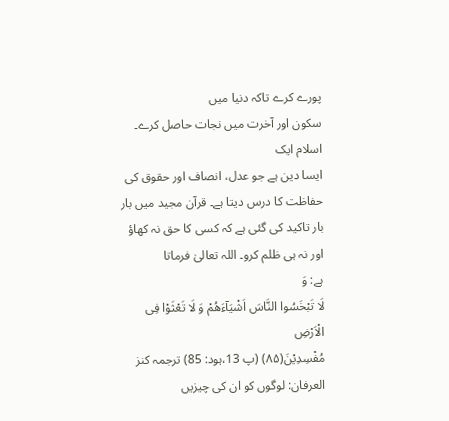پورے کرے تاکہ دنیا میں
سکون اور آخرت میں نجات حاصل کرے۔
اسلام ایک
ایسا دین ہے جو عدل، انصاف اور حقوق کی حفاظت کا درس دیتا ہے۔ قرآن مجید میں بار
بار تاکید کی گئی ہے کہ کسی کا حق نہ کھاؤ اور نہ ہی ظلم کرو۔ اللہ تعالیٰ فرماتا
ہے: وَ
لَا تَبْخَسُوا النَّاسَ اَشْیَآءَهُمْ وَ لَا تَعْثَوْا فِی الْاَرْضِ
مُفْسِدِیْنَ(۸۵) (پ 13،ہود: 85) ترجمہ کنز العرفان: لوگوں کو ان کی چیزیں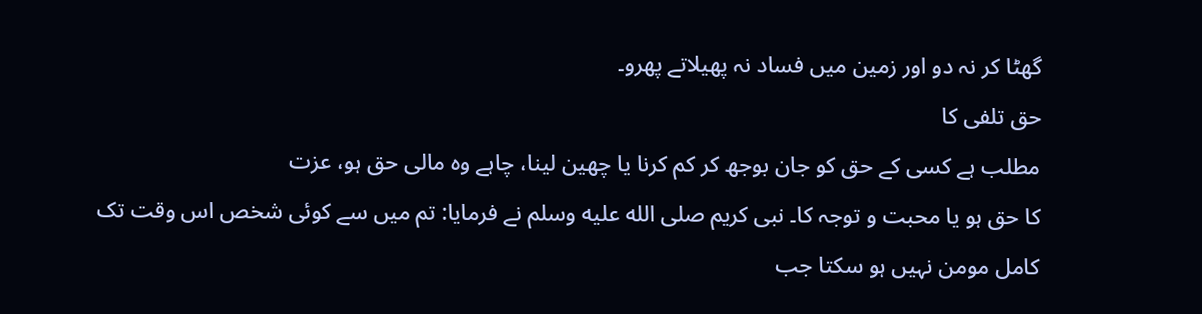گھٹا کر نہ دو اور زمین میں فساد نہ پھیلاتے پھرو۔
حق تلفی کا
مطلب ہے کسی کے حق کو جان بوجھ کر کم کرنا یا چھین لینا، چاہے وہ مالی حق ہو، عزت
کا حق ہو یا محبت و توجہ کا۔ نبی کریم صلى الله عليه وسلم نے فرمایا: تم میں سے کوئی شخص اس وقت تک
کامل مومن نہیں ہو سکتا جب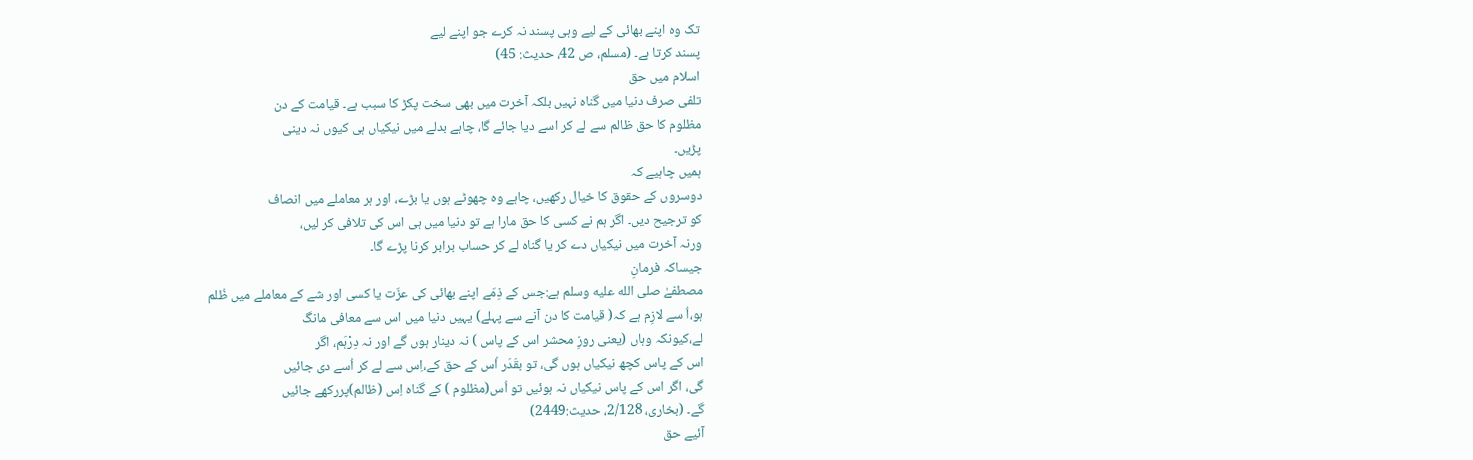تک وہ اپنے بھائی کے لیے وہی پسند نہ کرے جو اپنے لیے
پسند کرتا ہے۔ (مسلم، ص 42، حدیث: 45)
اسلام میں حق
تلفی صرف دنیا میں گناہ نہیں بلکہ آخرت میں بھی سخت پکڑ کا سبب ہے۔ قیامت کے دن
مظلوم کا حق ظالم سے لے کر اسے دیا جائے گا، چاہے بدلے میں نیکیاں ہی کیوں نہ دینی
پڑیں۔
ہمیں چاہیے کہ
دوسروں کے حقوق کا خیال رکھیں، چاہے وہ چھوٹے ہوں یا بڑے، اور ہر معاملے میں انصاف
کو ترجیح دیں۔ اگر ہم نے کسی کا حق مارا ہے تو دنیا میں ہی اس کی تلافی کر لیں،
ورنہ آخرت میں نیکیاں دے کر یا گناہ لے کر حساب برابر کرنا پڑے گا۔
جیساکہ فرمانِ
مصطفےٰ صلى الله عليه وسلم ہے:جس کے ذِمّے اپنے بھائی کی عزّت یا کسی اور شے کے معاملے میں ظُلم
ہو،اُ سے لازِم ہے کہ( قیامت کا دن آنے سے پہلے) یہیں دنیا میں اس سے معافی مانگ
لے،کیونکہ وہاں (یعنی روزِ محشر اس کے پاس ) نہ دینار ہوں گے اور نہ دِرْہَم، اگر
اس کے پاس کچھ نیکیاں ہوں گی، تو بقَدَر اُس کے حق کے،اِس سے لے کر اُسے دی جائیں
گی، اگر اس کے پاس نیکیاں نہ ہوئیں تو اُس(مظلوم ) کے گناہ اِس (ظالم)پررکھے جائیں
گے۔ (بخاری، 2/128، حدیث:2449)
آئیے حق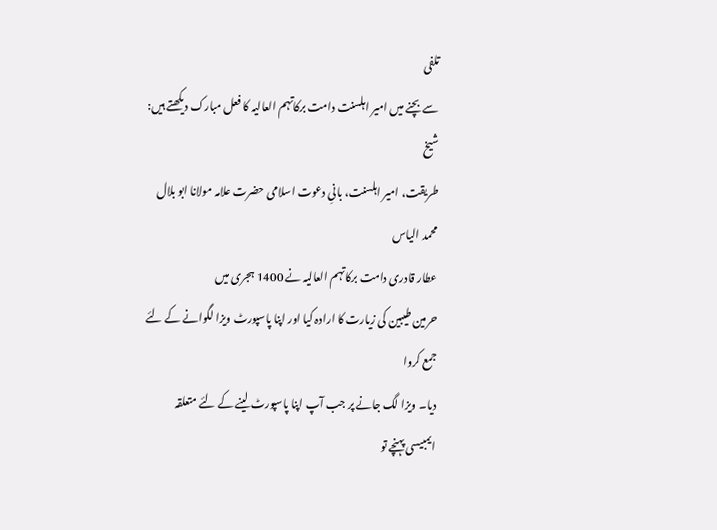تلفی
سے بچنے میں امیر اہلسنت دامت برکاتہم العالیہ کا فعل مبارک دیکھتے ہیں: شیخ
طریقت، امیر اہلسنت، بانیِ دعوت اسلامی حضرت علامہ مولانا ابو بلال محمد الیاس
عطار قادری دامت برکاتہم العالیہ نے 1400 ہجری میں
حرمین طیبین کی زیارت کا ارادہ کیا اور اپنا پاسپورٹ ویزا لگوانے کے لئے جمع کروا
دیا۔ ویزا لگ جانے پر جب آپ اپنا پاسپورٹ لینے کے لئے متعلقہ ایمبیسی پہنچے تو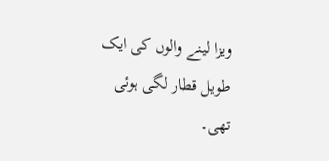ویزا لینے والوں کی ایک طویل قطار لگی ہوئی تھی۔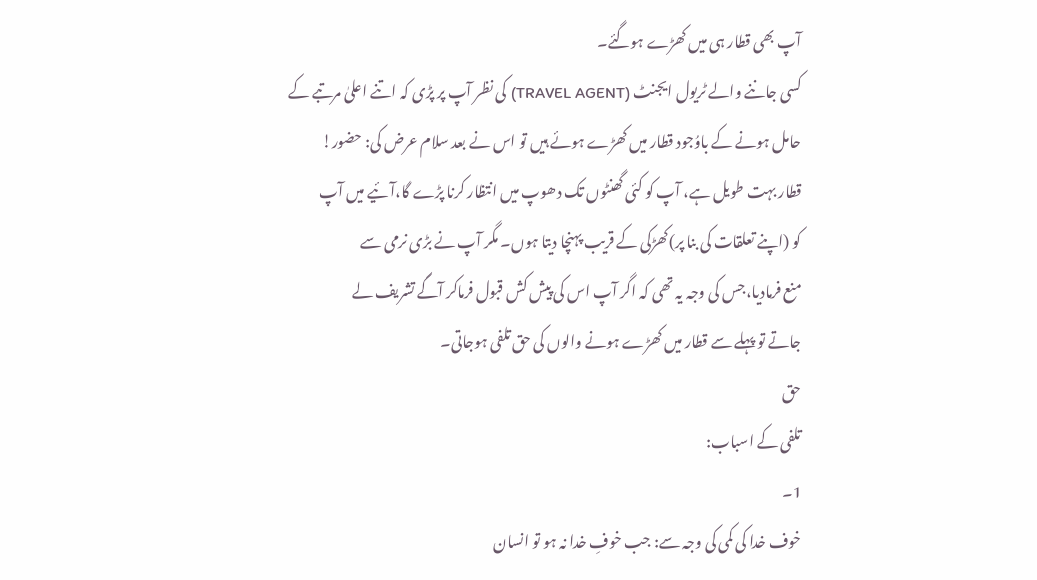آپ بھی قطار ہی میں کھڑے ہوگئے۔
کسی جاننے والے ٹریول ایجنٹ (TRAVEL AGENT) کی نظر آپ پر پڑی کہ اتنے اعلیٰ مرتبے کے
حامل ہونے کے باوُجود قطار میں کھڑے ہوئے ہیں تو اس نے بعد سلام عرض کی: حضور!
قطار بہت طویل ہے، آپ کو کئی گھنٹوں تک دھوپ میں انتظار کرنا پڑے گا،آئیے میں آپ
کو (اپنے تعلقات کی بنا پر)کھڑکی کے قریب پہنچا دیتا ہوں۔ مگر آپ نے بڑی نرمی سے
منع فرمادیا،جس کی وجہ یہ تھی کہ اگر آپ اس کی پیش کش قبول فرماکر آگے تشریف لے
جاتے تو پہلے سے قطار میں کھڑے ہونے والوں کی حق تلفی ہوجاتی۔
حق
تلفی کے اسباب:
1۔
خوف خدا کی کمی کی وجہ سے: جب خوفِ خدا نہ ہو تو انسان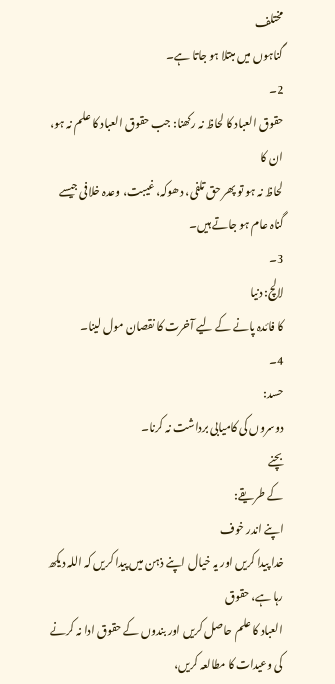مختلف
گناہوں میں مبتلا ہو جاتا ہے۔
2۔
حقوق العباد کا لحاظ نہ رکھنا: جب حقوق العباد کا علم نہ ہو، ان کا
لحاظ نہ ہو تو پھر حق تلفی، دھوکہ، غیبت، وعدہ خلافی جیسے گناہ عام ہو جاتے ہیں۔
3۔
لالچ: دنیا
کا فائدہ پانے کے لیے آخرت کا نقصان مول لینا۔
4۔
حسد:
دوسروں کی کامیابی برداشت نہ کرنا۔
بچنے
کے طریقے:
اپنے اندر خوف
خدا پیدا کریں اور یہ خیال اپنے ذہن میں پیدا کریں کہ اللہ دیکھ رہا ہے، حقوق
العباد کا علم حاصل کریں اور بندوں کے حقوق ادا نہ کرنے کی وعیدات کا مطالعہ کریں،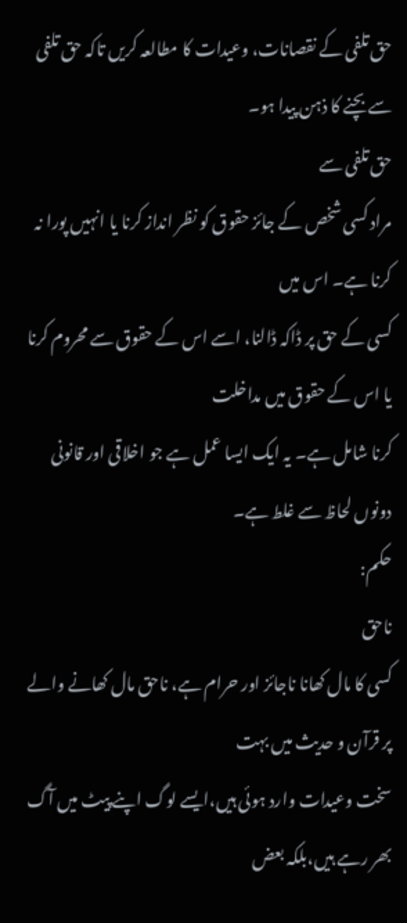حق تلفی کے نقصانات، وعیدات کا مطالعہ کریں تاکہ حق تلفی سے بچنے کا ذہن پیدا ہو۔
حق تلفی سے
مراد کسی شخص کے جائز حقوق کو نظر انداز کرنا یا انہیں پورا نہ کرنا ہے۔ اس میں
کسی کے حق پر ڈاکہ ڈالنا، اسے اس کے حقوق سے محروم کرنا یا اس کے حقوق میں مداخلت
کرنا شامل ہے۔ یہ ایک ایسا عمل ہے جو اخلاقی اور قانونی دونوں لحاظ سے غلط ہے۔
حکم:
ناحق
کسی کا مال کھانا ناجائز اور حرام ہے، ناحق مال کھانے والے پر قرآن و حدیث میں بہت
سخت وعیدات وارد ہوئی ہیں،ایسے لوگ اپنے پیٹ میں آگ بھر رہے ہیں،بلکہ بعض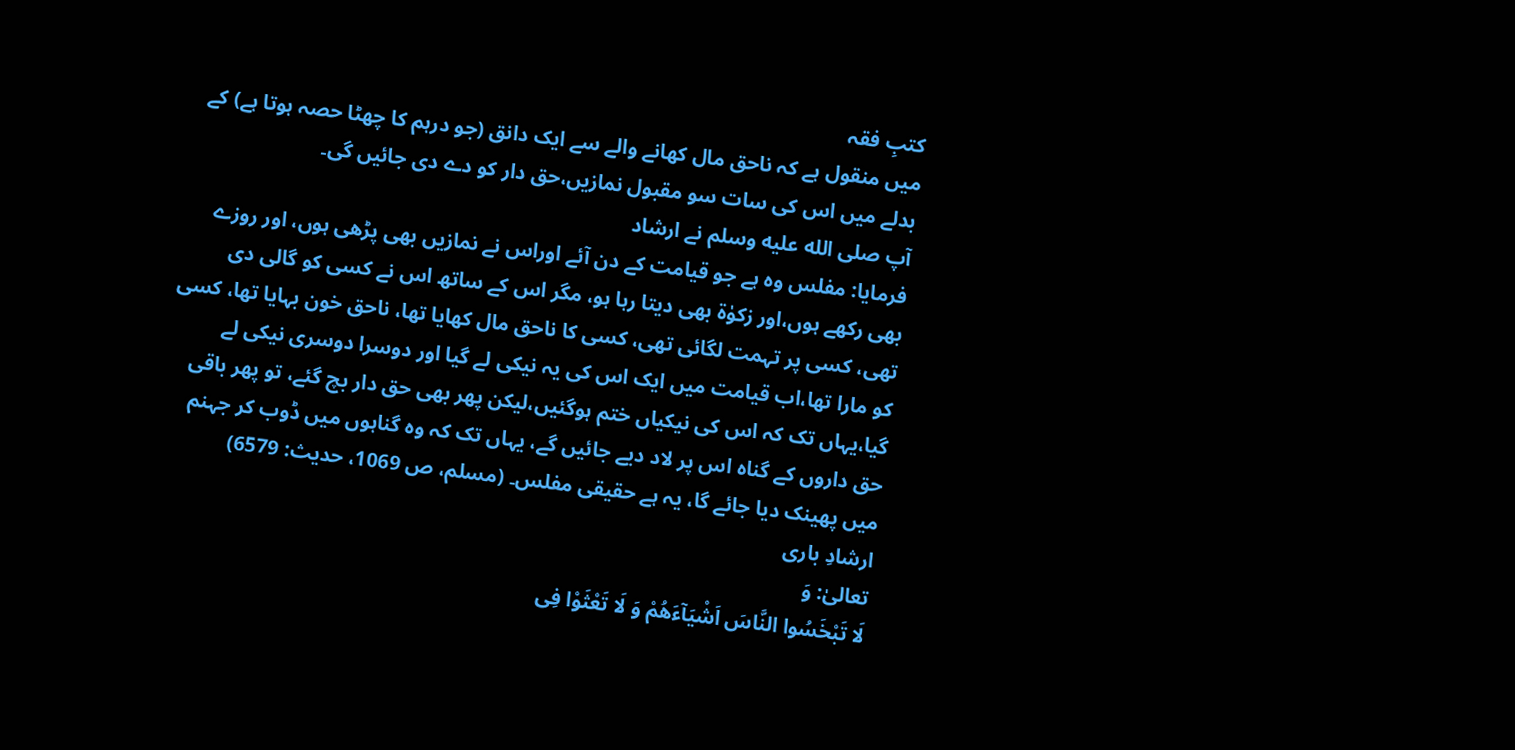کتبِ فقہ
میں منقول ہے کہ ناحق مال کھانے والے سے ایک دانق (جو درہم کا چھٹا حصہ ہوتا ہے) کے
بدلے میں اس کی سات سو مقبول نمازیں،حق دار کو دے دی جائیں گی۔
آپ صلى الله عليه وسلم نے ارشاد
فرمایا: مفلس وہ ہے جو قیامت کے دن آئے اوراس نے نمازیں بھی پڑھی ہوں، اور روزے
بھی رکھے ہوں،اور زکوٰۃ بھی دیتا رہا ہو، مگر اس کے ساتھ اس نے کسی کو گالی دی
تھی، کسی پر تہمت لگائی تھی، کسی کا ناحق مال کھایا تھا، ناحق خون بہایا تھا، کسی
کو مارا تھا،اب قیامت میں ایک اس کی یہ نیکی لے گیا اور دوسرا دوسری نیکی لے
گیا،یہاں تک کہ اس کی نیکیاں ختم ہوگئیں،لیکن پھر بھی حق دار بچ گئے، تو پھر باقی
حق داروں کے گناہ اس پر لاد دیے جائیں گے، یہاں تک کہ وہ گناہوں میں ڈوب کر جہنم
میں پھینک دیا جائے گا، یہ ہے حقیقی مفلس۔ (مسلم، ص 1069، حدیث: 6579)
ارشادِ باری
تعالیٰ: وَ
لَا تَبْخَسُوا النَّاسَ اَشْیَآءَهُمْ وَ لَا تَعْثَوْا فِی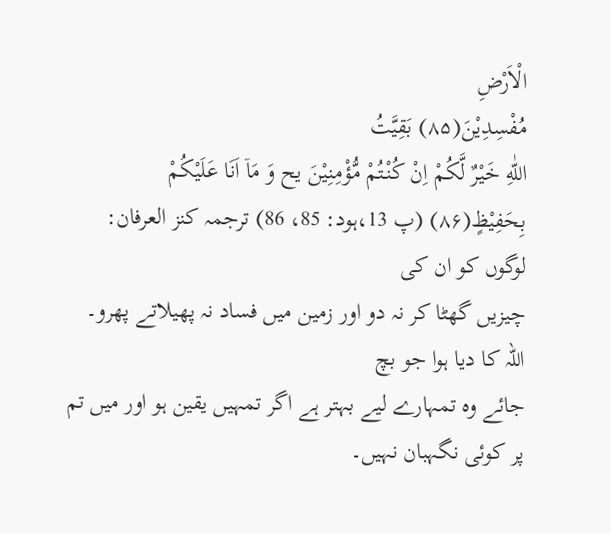الْاَرْضِ
مُفْسِدِیْنَ(۸۵) بَقِیَّتُ
اللّٰهِ خَیْرٌ لَّكُمْ اِنْ كُنْتُمْ مُّؤْمِنِیْنَ يح وَ مَاۤ اَنَا عَلَیْكُمْ
بِحَفِیْظٍ(۸۶) (پ 13،ہود: 85، 86) ترجمہ کنز العرفان: لوگوں کو ان کی
چیزیں گھٹا کر نہ دو اور زمین میں فساد نہ پھیلاتے پھرو۔ اللہ کا دیا ہوا جو بچ
جائے وہ تمہارے لیے بہتر ہے اگر تمہیں یقین ہو اور میں تم پر کوئی نگہبان نہیں۔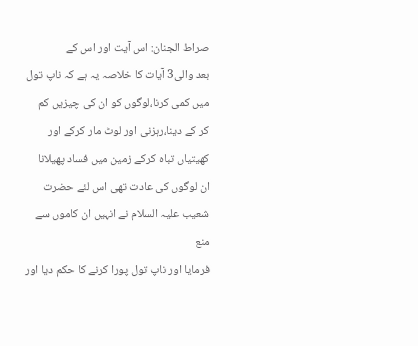صراط الجنان: اس آیت اور اس کے
بعد والی3 آیات کا خلاصہ یہ ہے کہ ناپ تول میں کمی کرنا،لوگوں کو ان کی چیزیں کم
کر کے دینا،رہزنی اور لوٹ مار کرکے اور کھیتیاں تباہ کرکے زمین میں فساد پھیلانا
ان لوگوں کی عادت تھی اس لئے حضرت شعیب علیہ السلام نے انہیں ان کاموں سے منع
فرمایا اور ناپ تول پورا کرنے کا حکم دیا اور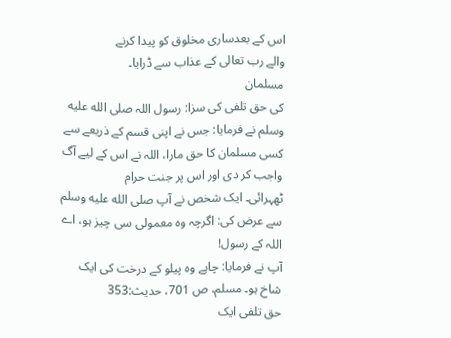اس کے بعدساری مخلوق کو پیدا کرنے
والے رب تعالی کے عذاب سے ڈرایا۔
مسلمان
کی حق تلفی کی سزا: رسول اللہ صلى الله عليه وسلم نے فرمایا: جس نے اپنی قسم کے ذریعے سے
کسی مسلمان کا حق مارا، اللہ نے اس کے لیے آگ واجب کر دی اور اس پر جنت حرام
ٹھہرائی۔ ایک شخص نے آپ صلى الله عليه وسلم سے عرض کی: اگرچہ وہ معمولی سی چیز ہو، اے اللہ کے رسول!
آپ نے فرمایا: چاہے وہ پیلو کے درخت کی ایک شاخ ہو۔ مسلم، ص 701، حدیث:353
حق تلفی ایک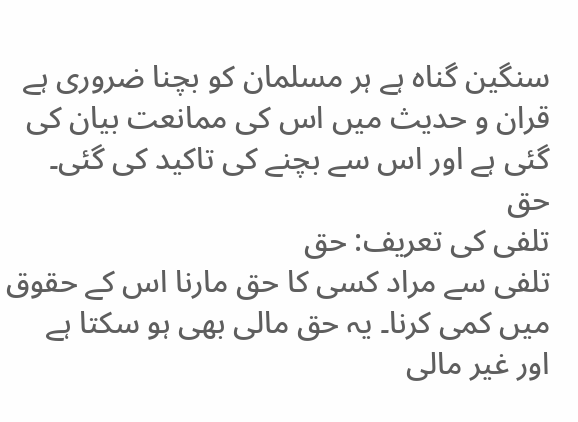سنگین گناہ ہے ہر مسلمان کو بچنا ضروری ہے قران و حدیث میں اس کی ممانعت بیان کی
گئی ہے اور اس سے بچنے کی تاکید کی گئی۔
حق
تلفی کی تعریف: حق
تلفی سے مراد کسی کا حق مارنا اس کے حقوق میں کمی کرنا۔ یہ حق مالی بھی ہو سکتا ہے
اور غیر مالی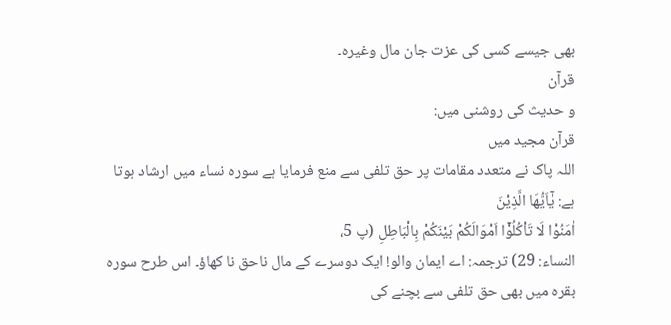بھی جیسے کسی کی عزت جان مال وغیرہ۔
قرآن
و حدیث کی روشنی میں:
قرآن مجید میں
اللہ پاک نے متعدد مقامات پر حق تلفی سے منع فرمایا ہے سورہ نساء میں ارشاد ہوتا
ہے: یٰۤاَیُّهَا الَّذِیْنَ
اٰمَنُوْا لَا تَاْكُلُوْۤا اَمْوَالَكُمْ بَیْنَكُمْ بِالْبَاطِلِ (پ 5،
النساء: 29) ترجمہ: اے ایمان والو! ایک دوسرے کے مال ناحق نا کھاؤ۔ اس طرح سورہ
بقرہ میں بھی حق تلفی سے بچنے کی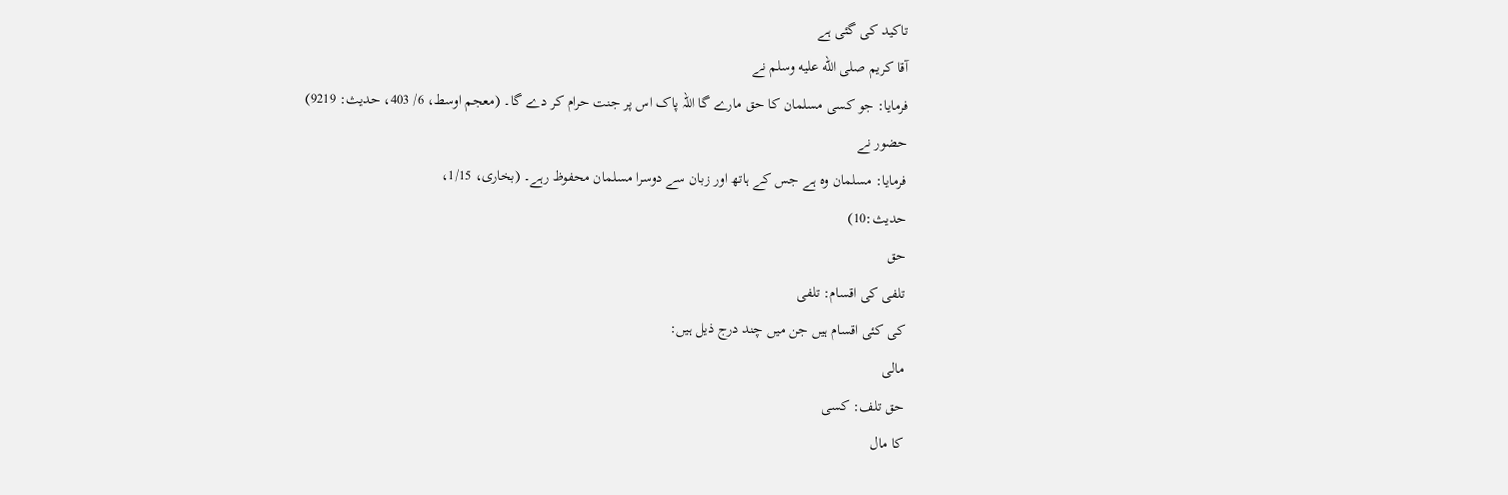تاکید کی گئی ہے
آقا کریم صلى الله عليه وسلم نے
فرمایا: جو کسی مسلمان کا حق مارے گا اللہ پاک اس پر جنت حرام کر دے گا۔ (معجم اوسط، 6/ 403، حدیث: 9219)
حضور نے
فرمایا: مسلمان وہ ہے جس کے ہاتھ اور زبان سے دوسرا مسلمان محفوظ رہے۔ (بخاری، 1/15،
حدیث:10)
حق
تلفی کی اقسام: تلفی
کی کئی اقسام ہیں جن میں چند درج ذیل ہیں:
مالی
حق تلف: کسی
کا مال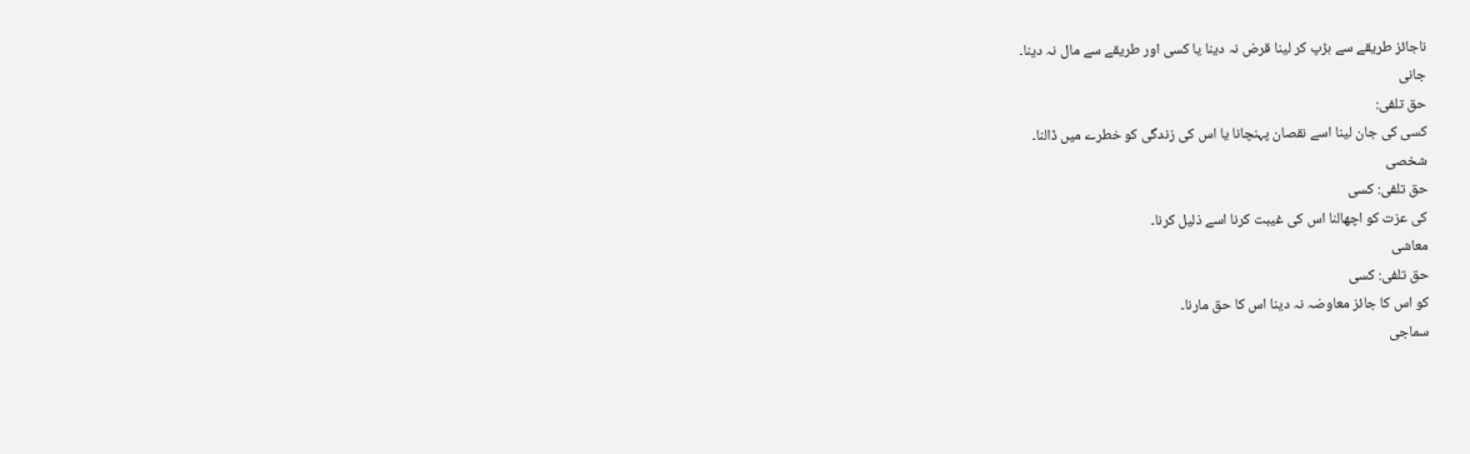ناجائز طریقے سے ہڑپ کر لینا قرض نہ دینا یا کسی اور طریقے سے مال نہ دینا۔
جانی
حق تلفی:
کسی کی جان لینا اسے نقصان پہنچانا یا اس کی زندگی کو خطرے میں ڈالنا۔
شخصی
حق تلفی: کسی
کی عزت کو اچھالنا اس کی غیبت کرنا اسے ذلیل کرنا۔
معاشی
حق تلفی: کسی
کو اس کا جائز معاوضہ نہ دینا اس کا حق مارنا۔
سماجی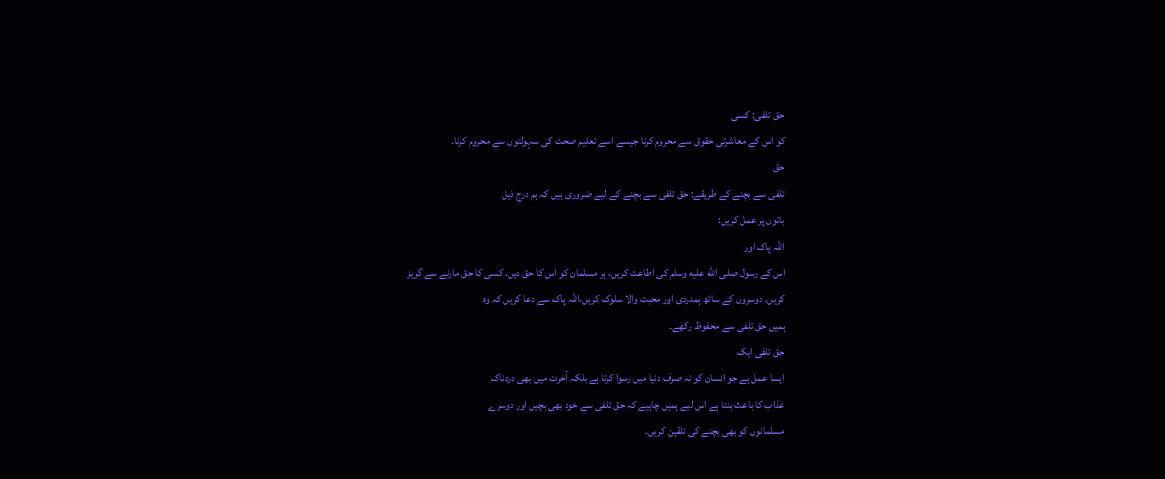حق تلفی: کسی
کو اس کے معاشرتی حقوق سے محروم کرنا جیسے اسے تعلیم صحت کی سہولتوں سے محروم کرنا۔
حق
تلفی سے بچنے کے طریقے: حق تلفی سے بچنے کے لیے ضروری ہیں کہ ہم درج ذیل
باتوں پر عمل کریں:
اللہ پاک اور
اس کے رسول صلى الله عليه وسلم کی اطاعت کریں، ہر مسلمان کو اس کا حق دیں، کسی کا حق مارنے سے گریز
کریں، دوسروں کے ساتھ ہمدردی اور محبت والا سلوک کریں،اللہ پاک سے دعا کریں کہ وہ
ہمیں حق تلفی سے محفوظ رکھے۔
حق تلفی ایک
ایسا عمل ہے جو انسان کو نہ صرف دنیا میں رسوا کرتا ہے بلکہ آخرت میں بھی دردناک
عذاب کا باعث بنتا ہے اس لیے ہمیں چاہیے کہ حق تلفی سے خود بھی بچیں اور دوسرے
مسلمانوں کو بھی بچنے کی تلقین کریں۔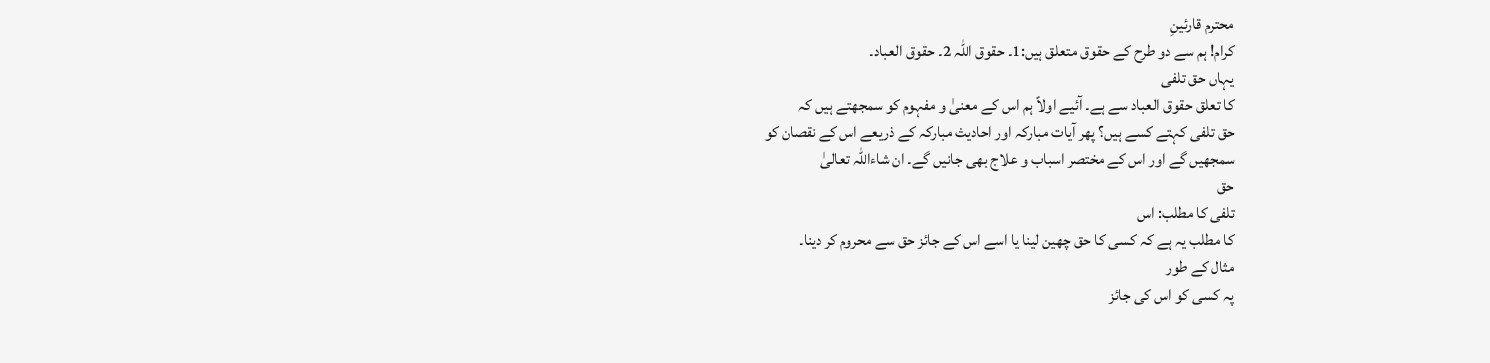محترم قارئینِ
کرام! ہم سے دو طرح کے حقوق متعلق ہیں:1۔ حقوق اللہ 2۔ حقوق العباد۔
یہاں حق تلفی
کا تعلق حقوق العباد سے ہے۔ آئیے اولاً ہم اس کے معنیٰ و مفہوم کو سمجھتے ہیں کہ
حق تلفی کہتے کسے ہیں؟ پھر آیات مبارکہ اور احادیث مبارکہ کے ذریعے اس کے نقصان کو
سمجھیں گے اور اس کے مختصر اسباب و علاج بھی جانیں گے۔ ان شاءاللہ تعالیٰ
حق
تلفی کا مطلب: اس
کا مطلب یہ ہے کہ کسی کا حق چھین لینا یا اسے اس کے جائز حق سے محروم کر دینا۔
مثال کے طور
پہ کسی کو اس کی جائز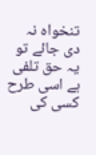تنخواہ نہ دی جائے تو یہ حق تلفی ہے اسی طرح کسی کی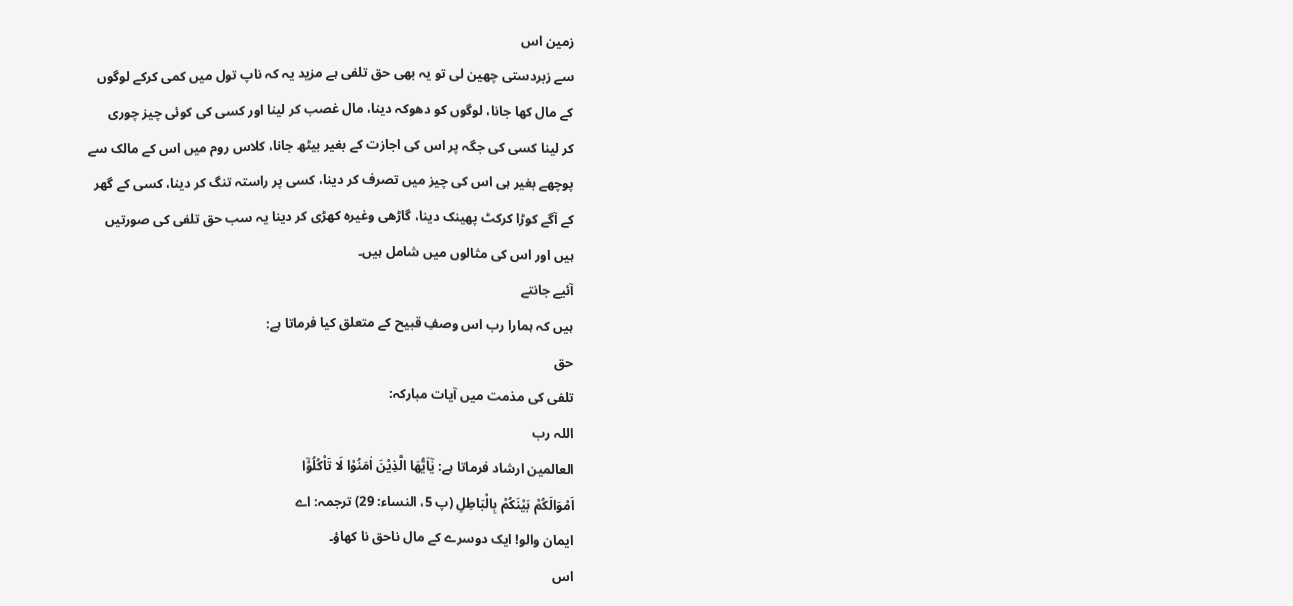زمین اس
سے زبردستی چھین لی تو یہ بھی حق تلفی ہے مزید یہ کہ ناپ تول میں کمی کرکے لوگوں
کے مال کھا جانا، لوگوں کو دھوکہ دینا، مال غصب کر لینا اور کسی کی کوئی چیز چوری
کر لینا کسی کی جگہ پر اس کی اجازت کے بغیر بیٹھ جانا، کلاس روم میں اس کے مالک سے
پوچھے بغیر ہی اس کی چیز میں تصرف کر دینا، کسی پر راستہ تنگ کر دینا، کسی کے گھر
کے آگے کوڑا کرکٹ پھینک دینا، گاڑھی وغیرہ کھڑی کر دینا یہ سب حق تلفی کی صورتیں
ہیں اور اس کی مثالوں میں شامل ہیں۔
آئیے جانتے
ہیں کہ ہمارا رب اس وصفِ قبیح کے متعلق کیا فرماتا ہے:
حق
تلفی کی مذمت میں آیات مبارکہ:
اللہ رب
العالمین ارشاد فرماتا ہے: یٰۤاَیُّهَا الَّذِیْنَ اٰمَنُوْا لَا تَاْكُلُوْۤا
اَمْوَالَكُمْ بَیْنَكُمْ بِالْبَاطِلِ (پ 5، النساء: 29) ترجمہ: اے
ایمان والو! ایک دوسرے کے مال ناحق نا کھاؤ۔
اس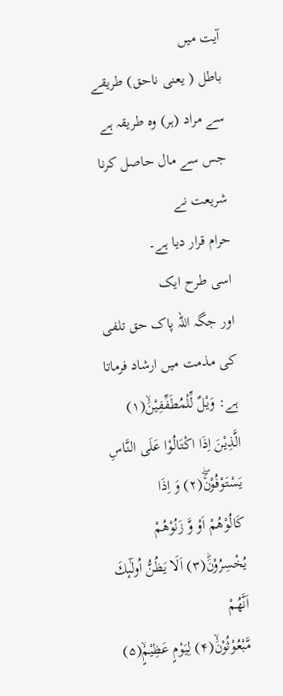آیت میں
باطل ( یعنی ناحق) طریقے سے مراد (ہر) وہ طریقہ ہے جس سے مال حاصل کرنا شریعت نے
حرام قرار دیا ہے۔
اسی طرح ایک
اور جگہ اللہ پاک حق تلفی کی مذمت میں ارشاد فرماتا ہے: وَیْلٌ لِّلْمُطَفِّفِیْنَۙ(۱)
الَّذِیْنَ اِذَا اكْتَالُوْا عَلَى النَّاسِ یَسْتَوْفُوْنَ٘ۖ(۲) وَ اِذَا
كَالُوْهُمْ اَوْ وَّ زَنُوْهُمْ یُخْسِرُوْنَؕ(۳) اَلَا یَظُنُّ اُولٰٓىٕكَ اَنَّهُمْ
مَّبْعُوْثُوْنَۙ(۴) لِیَوْمٍ عَظِیْمٍۙ(۵)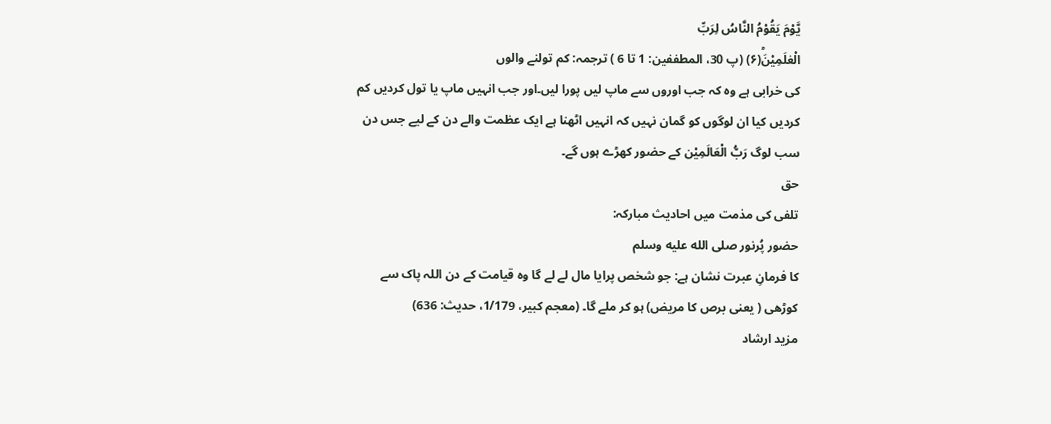یَّوْمَ یَقُوْمُ النَّاسُ لِرَبِّ
الْعٰلَمِیْنَؕ(۶) (پ 30، المطففین: 1 تا 6 ) ترجمہ: کم تولنے والوں
کی خرابی ہے وہ کہ جب اوروں سے ماپ لیں پورا لیں۔اور جب انہیں ماپ یا تول کردیں کم
کردیں کیا ان لوگوں کو گمان نہیں کہ انہیں اٹھنا ہے ایک عظمت والے دن کے لیے جس دن
سب لوگ رَبُّ الْعَالَمِیْن کے حضور کھڑے ہوں گے۔
حق
تلفی کی مذمت میں احادیث مبارکہ:
حضور پُرنور صلى الله عليه وسلم
کا فرمانِ عبرت نشان ہے: جو شخص پرایا مال لے لے گا وہ قیامت کے دن اللہ پاک سے
کوڑھی ( یعنی برص کا مریض) ہو کر ملے گا۔ (معجم کبیر، 1/179، حدیث: 636)
مزید ارشاد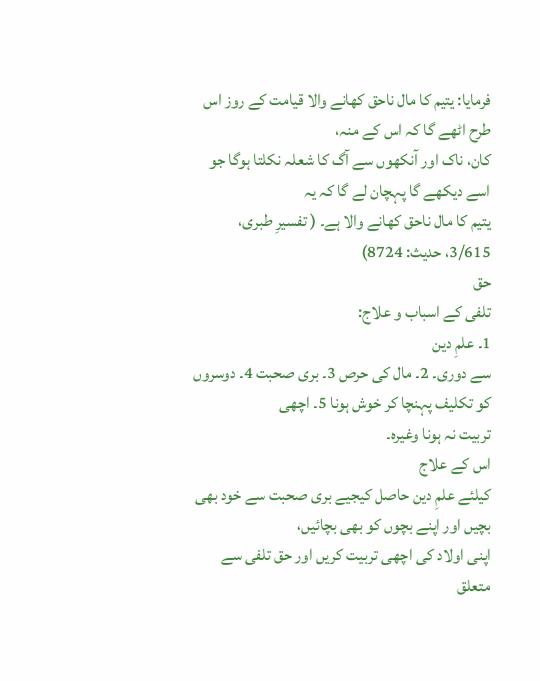فرمایا: یتیم کا مال ناحق کھانے والا قیامت کے روز اس طرح اٹھے گا کہ اس کے منہ،
کان، ناک اور آنکھوں سے آگ کا شعلہ نکلتا ہوگا جو اسے دیکھے گا پہچان لے گا کہ یہ
یتیم کا مال ناحق کھانے والا ہے۔ ( تفسیرِ طبری، 3/615، حدیث: 8724)
حق
تلفی کے اسباب و علاج:
1۔ علمِ دین
سے دوری۔ 2۔ مال کی حرص 3۔ بری صحبت 4۔ دوسروں کو تکلیف پہنچا کر خوش ہونا 5۔ اچھی
تربیت نہ ہونا وغیرہ۔
اس کے علاج
کیلئے علمِ دین حاصل کیجیے بری صحبت سے خود بھی بچیں اور اپنے بچوں کو بھی بچائیں،
اپنی اولاد کی اچھی تربیت کریں اور حق تلفی سے متعلق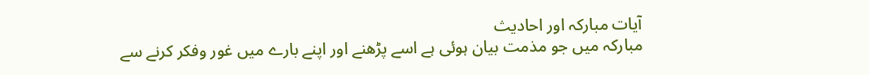آیات مبارکہ اور احادیث
مبارکہ میں جو مذمت بیان ہوئی ہے اسے پڑھنے اور اپنے بارے میں غور وفکر کرنے سے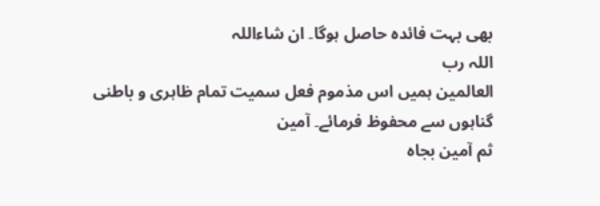بھی بہت فائدہ حاصل ہوگا۔ ان شاءاللہ
اللہ رب
العالمین ہمیں اس مذموم فعل سمیت تمام ظاہری و باطنی گناہوں سے محفوظ فرمائے۔ آمین
ثم آمین بجاہ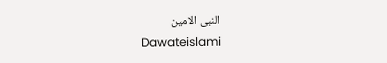النبی الامین
Dawateislami